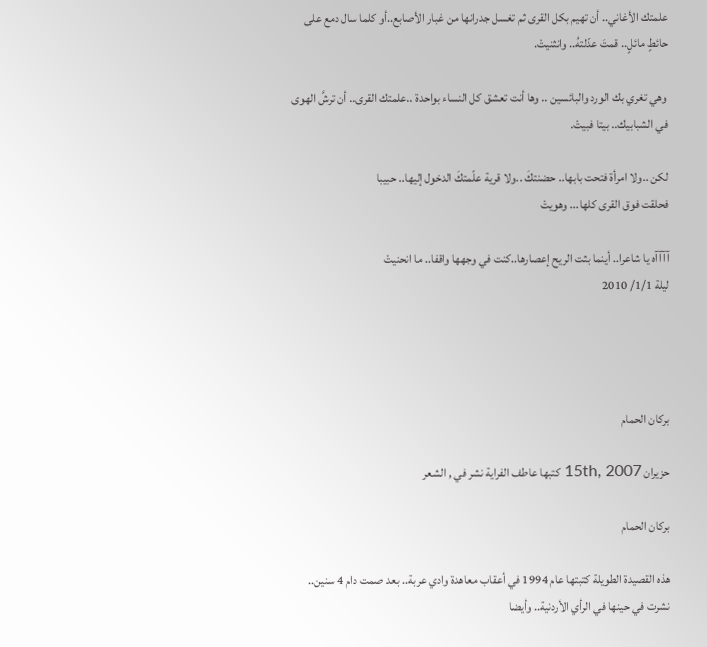علمتك الأغاني.. أن تهيم بكل القرى ثم تغسل جدرانها من غبار الأصابع..أو كلما سال دمع على حائطٍ مائلٍ.. قمتَ عدّلتهُ.. وانثنيتْ.

 وهي تغري بك الورد والبائسين .. وها أنت تعشق كل النساء بواحدة ..علمتك القرى.. أن ترشَّ الهوى في الشبابيك.. بيتا فبيتْ.

لكن ..ولا امرأة فتحت بابها.. حضنتكَ ..ولا قرية علّمتكَ الدخول إليها.. حبيبا
فحلقت فوق القرى كلها... وهويتْ

آآآآه يا شاعرا.. أينما بثت الريح إعصارها..كنت في وجهها واقفا.. ما انحنيتْ
ليلة 1/1/ 2010




بركان الحمام

حزيران 15th, 2007 كتبها عاطف الفراية نشر في , الشعر

بركان الحمام

هذه القصيدة الطويلة كتبتها عام 1994 في أعقاب معاهدة وادي عربة.. بعد صمت دام 4 سنين.. نشرت في حينها في الرأي الأردنية.. وأيضا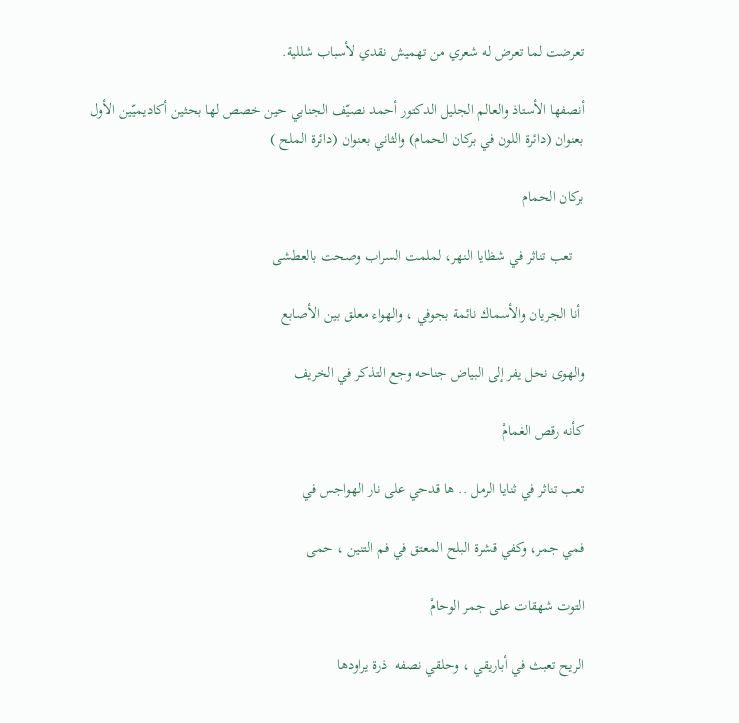تعرضت لما تعرض له شعري من تهميش نقدي لأسباب شللية.

أنصفها الأستاذ والعالم الجليل الدكتور أحمد نصيّف الجنابي حين خصص لها بحثين أكاديميّين الأول بعنوان (دائرة اللون في بركان الحمام) والثاني بعنوان (دائرة الملح )

بركان الحمام

   تعب تناثر في شظايا النهر، لملمت السراب وصحت بالعطشى

 أنا الجريان والأسماك نائمة بجوفي ، والهواء معلق بين الأصابع

والهوى نحل يفر إلى البياض جناحه وجع التذكر في الخريف

كأنه رقص الغمامْ

تعب تناثر في ثنايا الرمل .. ها قدحي على نار الهواجس في

فمي جمر، وكفي قشرة البلح المعتق في فم التنين ، حمى

التوت شهقات على جمر الوحامْ

الريح تعبث في أباريقي ، وحلقي نصفه  ذرة يراودها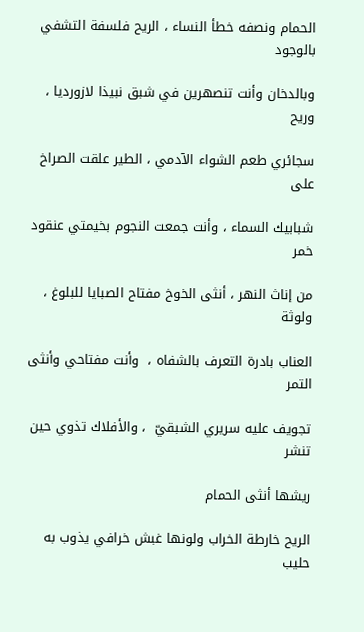الحمام ونصفه خطأ النساء ، الريح فلسفة التشفي بالوجود

وبالدخان وأنت تنصهرين في شبق نبيذا لازورديا ، وريح

سجائري طعم الشواء الآدمي ، الطير علقت الصراخ على

شبابيك السماء ، وأنت جمعت النجوم بخيمتي عنقود خمر

من إناث النهر ، أنثى الخوخ مفتاح الصبايا للبلوغ ، ولوثة

العناب بادرة التعرف بالشفاه ،  وأنت مفتاحي وأنثى التمر

تجويف عليه سريري الشبقيّ  ، والأفلاك تذوي حين تنشر

ريشها أنثى الحمام

الريح خارطة الخراب ولونها غبش خرافي يذوب به حليب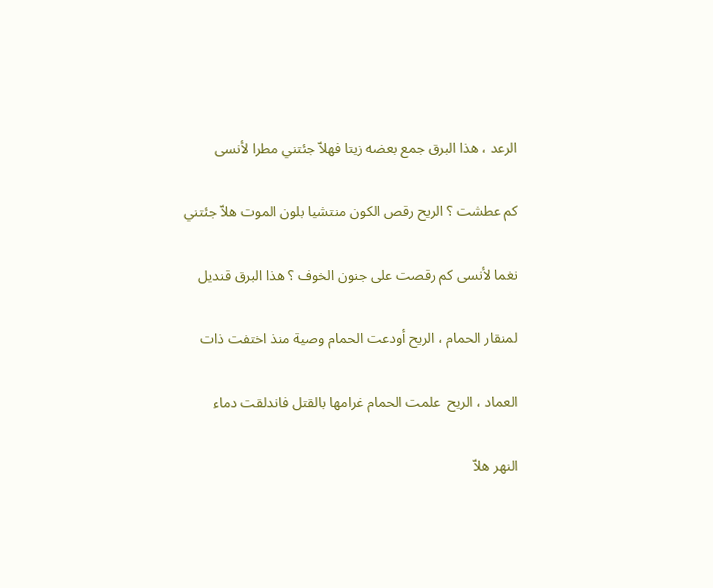الرعد ، هذا البرق جمع بعضه زيتا فهلاّ جئتني مطرا لأنسى

كم عطشت ؟ الريح رقص الكون منتشيا بلون الموت هلاّ جئتني

نغما لأنسى كم رقصت على جنون الخوف ؟ هذا البرق قنديل

لمنقار الحمام ، الريح أودعت الحمام وصية منذ اختفت ذات

العماد ، الريح  علمت الحمام غرامها بالقتل فاندلقت دماء

النهر هلاّ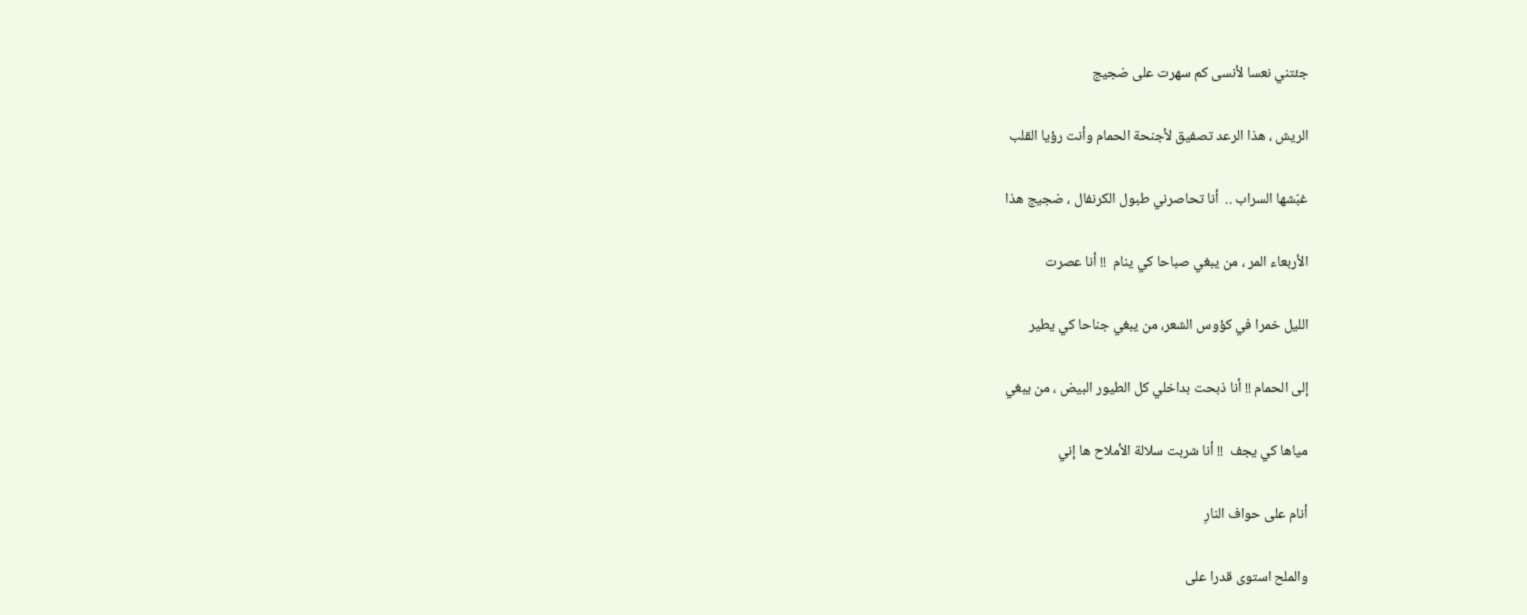جئتني نعسا لأنسى كم سهرت على ضجيج

الريش ، هذا الرعد تصفيق لأجنحة الحمام وأنت رؤيا القلب

غبّشها السراب ..  أنا تحاصرني طبول الكرنفال ، ضجيج هذا

الأربعاء المر ، من يبغي صباحا كي ينام  !! أنا عصرت

الليل خمرا في كؤوس الشعر، من يبغي جناحا كي يطير

إلى الحمام !! أنا ذبحت بداخلي كل الطيور البيض ، من يبغي

مياها كي يجف  !! أنا شربت سلالة الأملاح ها إني

أنام على حواف النارِ

والملح استوى قدرا على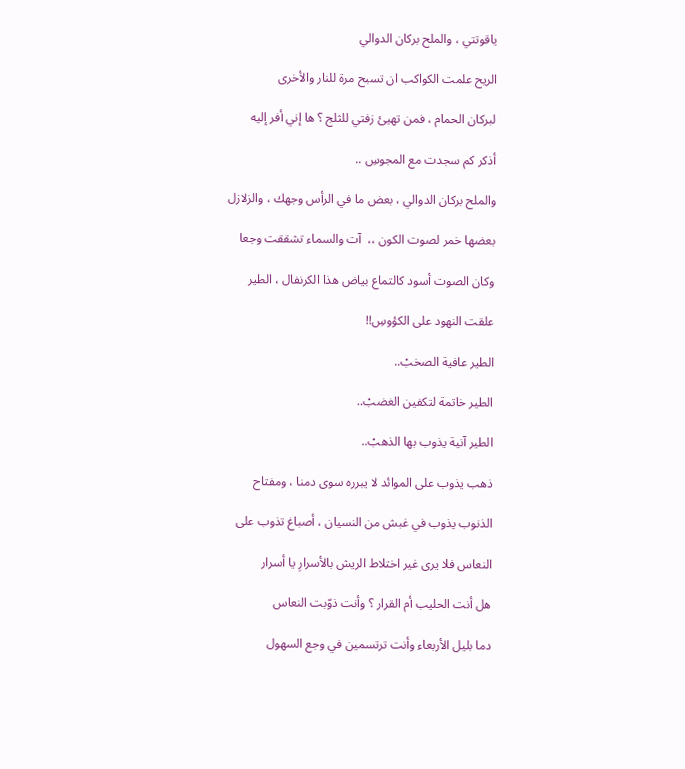ياقوتتي ، والملح بركان الدوالي

الريح علمت الكواكب ان تسبح مرة للنار والأخرى

لبركان الحمام ، فمن تهيئ زفتي للثلج ؟ ها إني أفر إليه

أذكر كم سجدت مع المجوسِ ..

والملح بركان الدوالي ، بعض ما في الرأس وجهك ، والزلازل

بعضها خمر لصوت الكون ،،  آت والسماء تشققت وجعا

وكان الصوت أسود كالتماع بياض هذا الكرنفال ، الطير

علقت النهود على الكؤوسِ!!

الطير عافية الصخبْ..

الطير خاتمة لتكفين الغضبْ..

الطير آنية يذوب بها الذهبْ..

ذهب يذوب على الموائد لا يبرره سوى دمنا ، ومفتاح

الذنوب يذوب في غبش من النسيان ، أصباغ تذوب على

النعاس فلا يرى غير اختلاط الريش بالأسرارِ يا أسرار

هل أنت الحليب أم القرار ؟ وأنت ذوّبت النعاس

دما بليل الأربعاء وأنت ترتسمين في وجع السهول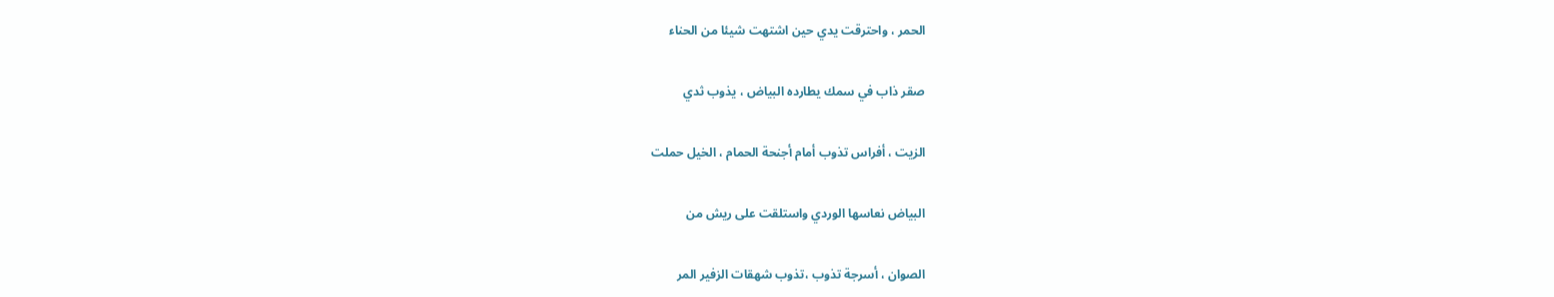الحمر ، واحترقت يدي حين اشتهت شيئا من الحناء

صقر ذاب في سمك يطارده البياض ، يذوب ثدي

الزيت ، أفراس تذوب أمام أجنحة الحمام ، الخيل حملت

البياض نعاسها الوردي واستلقت على ريش من

الصوان ، أسرجة تذوب ،تذوب شهقات الزفير المر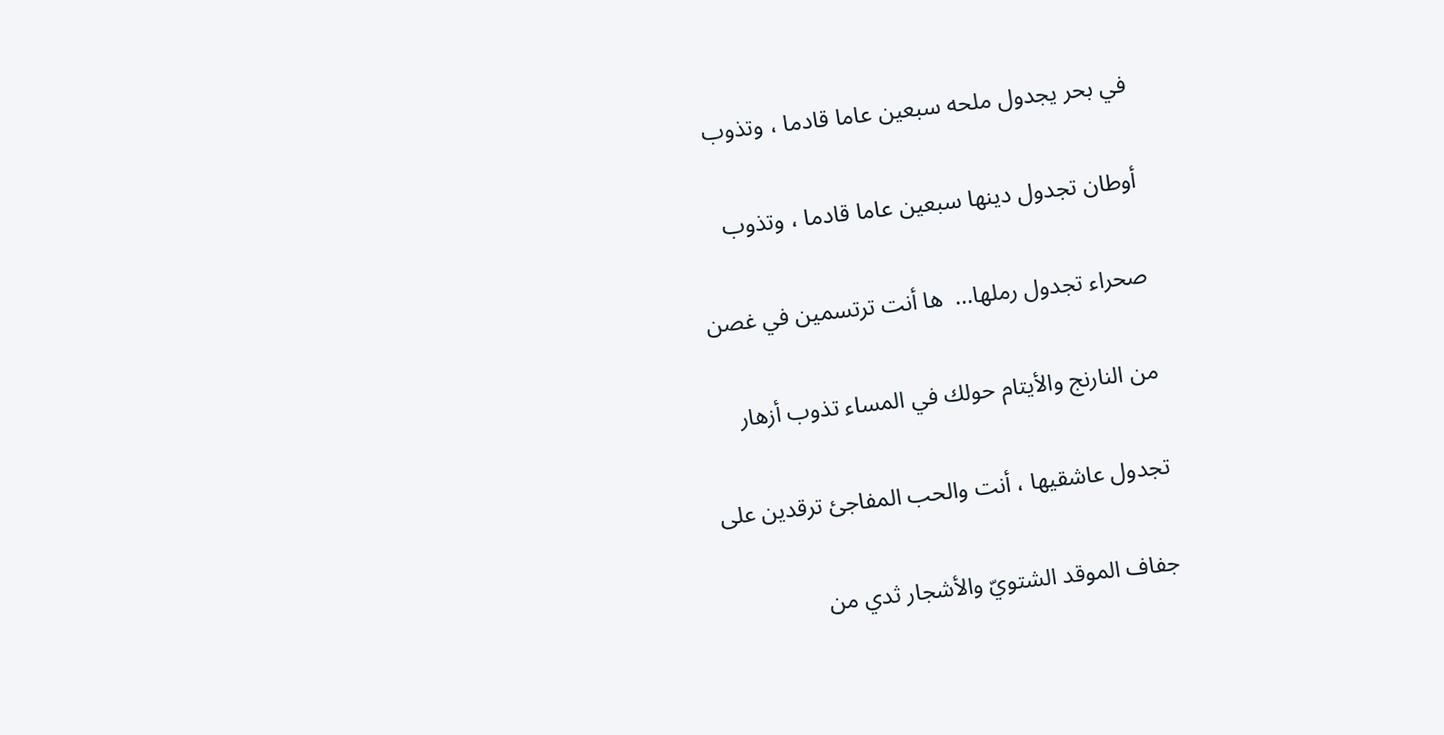في بحر يجدول ملحه سبعين عاما قادما ، وتذوب

أوطان تجدول دينها سبعين عاما قادما ، وتذوب

صحراء تجدول رملها…  ها أنت ترتسمين في غصن

من النارنج والأيتام حولك في المساء تذوب أزهار

تجدول عاشقيها ، أنت والحب المفاجئ ترقدين على

جفاف الموقد الشتويّ والأشجار ثدي من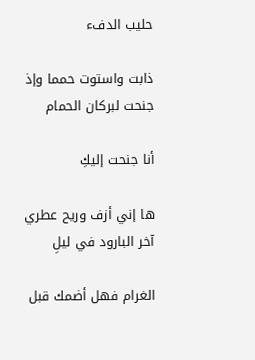حليب الدفء

ذابت واستوت حمما وإذ جنحت لبركان الحمام

أنا جنحت إليكِ

ها إني أزف وريح عطري آخر البارود في ليلِ

الغرام فهل أضمك قبل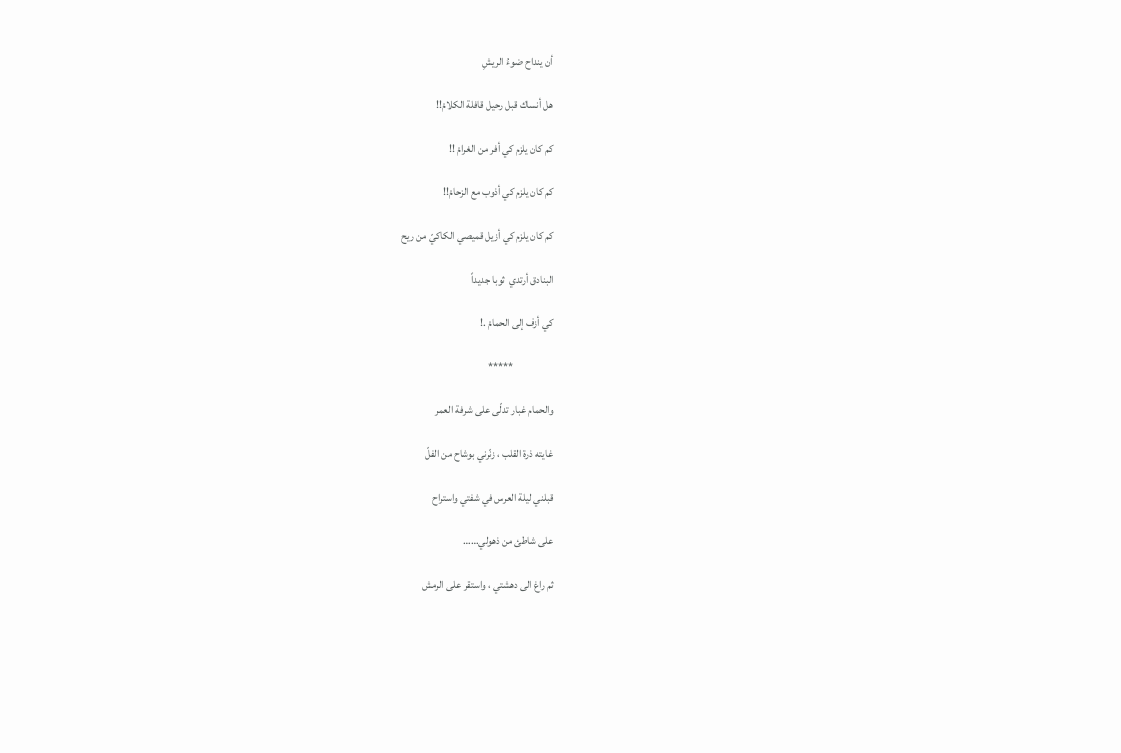أن ينداح ضوءُ الريشِ

هل أنساك قبل رحيل قافلة الكلامْ!!

كم كان يلزم كي أفر من الغرامْ !!

كم كان يلزم كي أذوب مع الزحامْ!!

كم كان يلزم كي أزيل قميصي الكاكيّ من ريح

البنادق أرتدي  ثوبا جديداً

كي أزف إلى الحمامْ .!

                   *****

والحمام غبار تدلّى على شرفة العمر

غايته ذرة القلب ، زنّرني بوشاح من الفلّ

قبلني ليلة العرس في شفتي واستراح

على شاطئ من ذهولي……

ثم راغ الى دهشتي ، واستقر على الرمش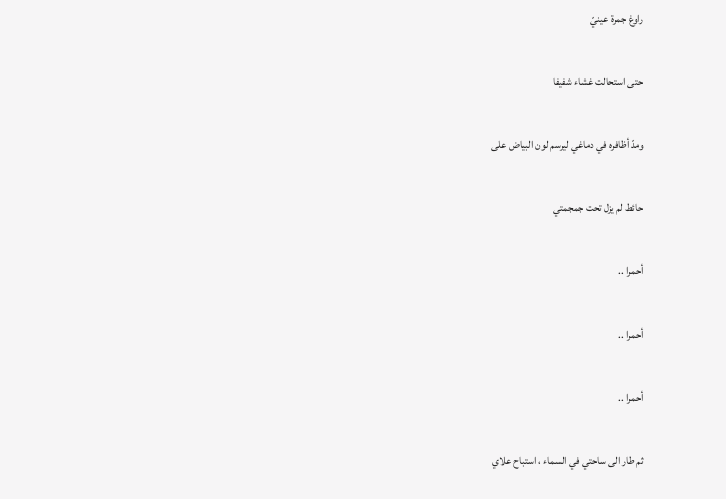راوغ جمرة عينيّ

حتى استحالت غشاء شفيفا

ومدّ أظافره في دماغي ليرسم لون البياض على

حائط لم يزل تحت جمجمتي

أحمرا ..

أحمرا ..

أحمرا ..

ثم طار الى ساحتي في السماء ، استباح علاي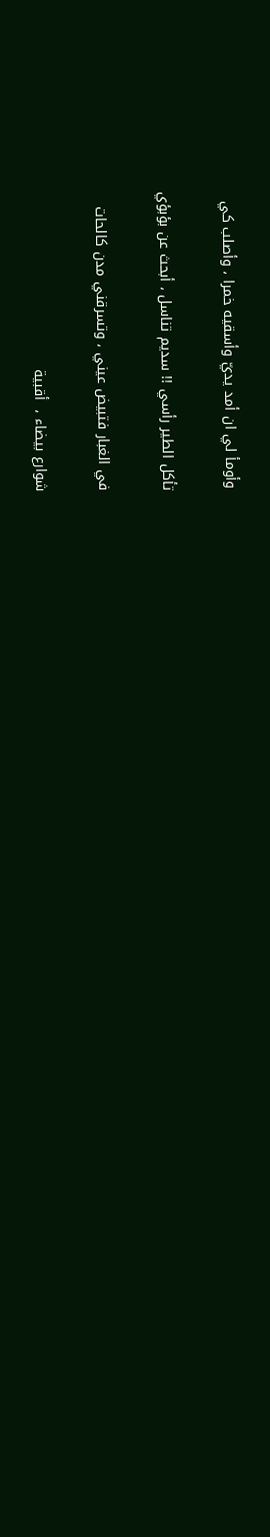وأومأ لي ان أمد يديّ وأسقيه خمرا ، وأصلب كي

تأكل الطير رأسي !! سديم تناسل ، أبحث عن بؤبؤي

في الغبار فتبيض عيني ، وتسرقني مدن كالحات

شوارع بيضاء ،  أقبية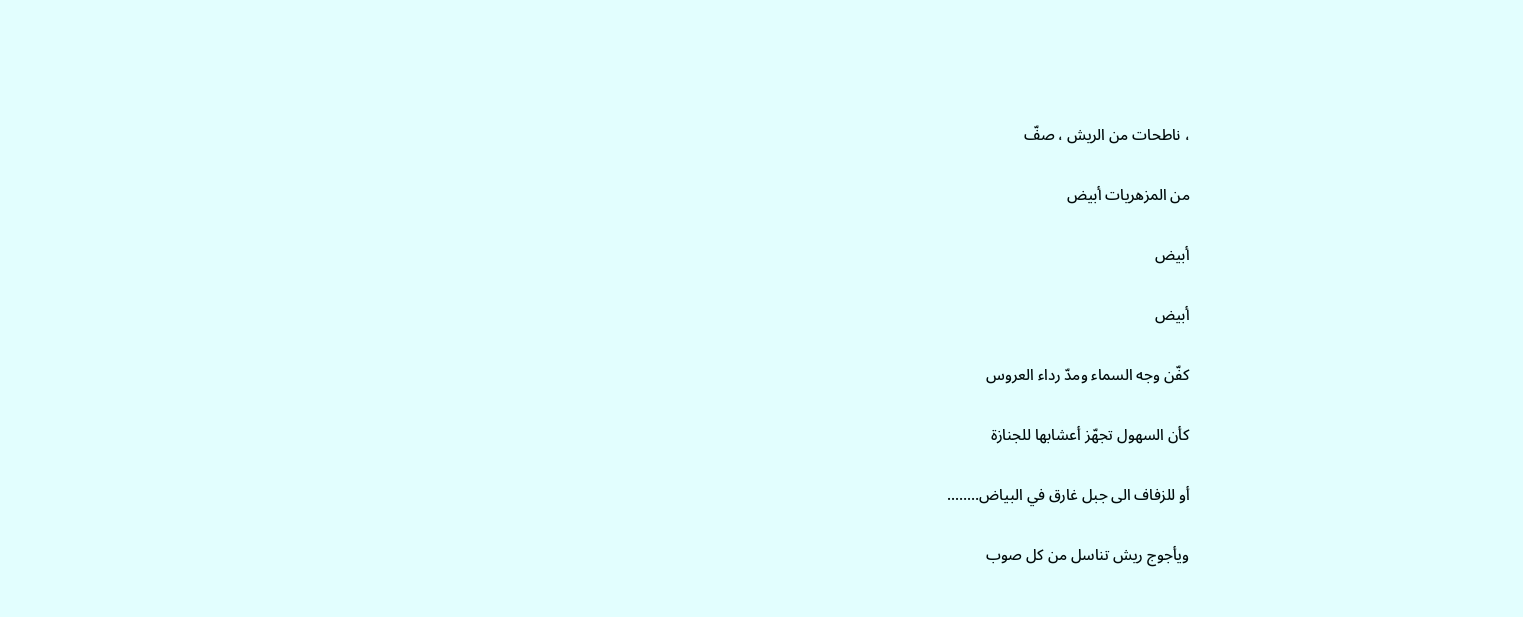، ناطحات من الريش ، صفّ

من المزهريات أبيض

أبيض

أبيض

كفّن وجه السماء ومدّ رداء العروس

كأن السهول تجهّز أعشابها للجنازة

أو للزفاف الى جبل غارق في البياض……..

ويأجوج ريش تناسل من كل صوب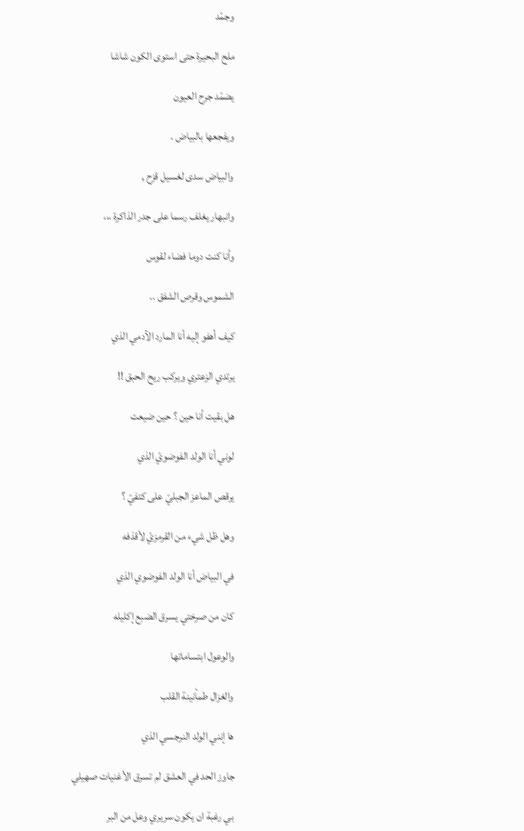وجمّد

ملح البحيرة حتى استوى الكون شاشا

يضمّد جرح العيون

ويفجعها بالبياض .

والبياض سدى لغسيل قزح ,

وانبهار يغلف رسما على جدر الذاكرة ،،،

وأنا كنت دوما فضاء لقوس

الشموس وقرص الشفق ..

كيف أهفو إليه أنا المارد الآدمي الذي

يرتدي الزعتري ويركب ريح الحبق !!

هل بقيت أنا حين ؟ حين ضيعت

لوني أنا الولد الفوضويّ الذي

يرقص الماعز الجبليّ على كتفيّ ؟

وهل ظل شيء من القرمزيّ لأقذفه

في البياض أنا الولد الفوضوي الذي

كان من صرختي يسرق الضبع إكليله

والوعول ابتساماتها

والغزال طمأنينة القلب

ها إنني الولد النرجسي الذي

جاوز الحد في العشق لم تسرق الأغنيات صهيلي

بي رغبة ان يكون سريري وعل من البر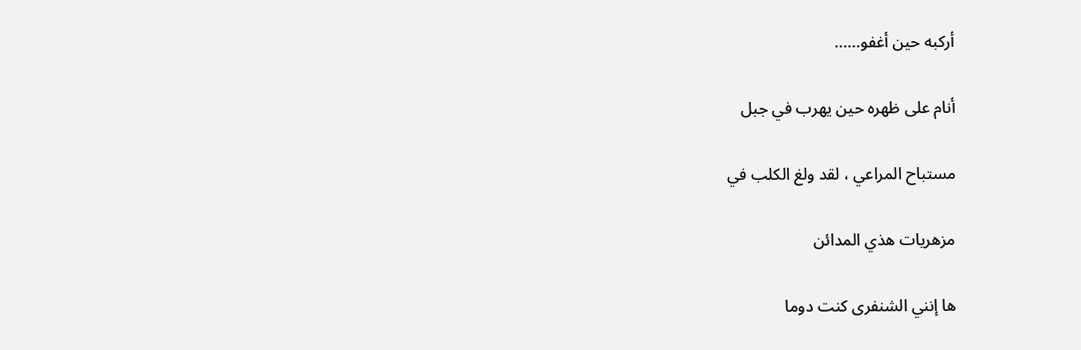أركبه حين أغفو……

أنام على ظهره حين يهرب في جبل

مستباح المراعي ، لقد ولغ الكلب في

مزهريات هذي المدائن

ها إنني الشنفرى كنت دوما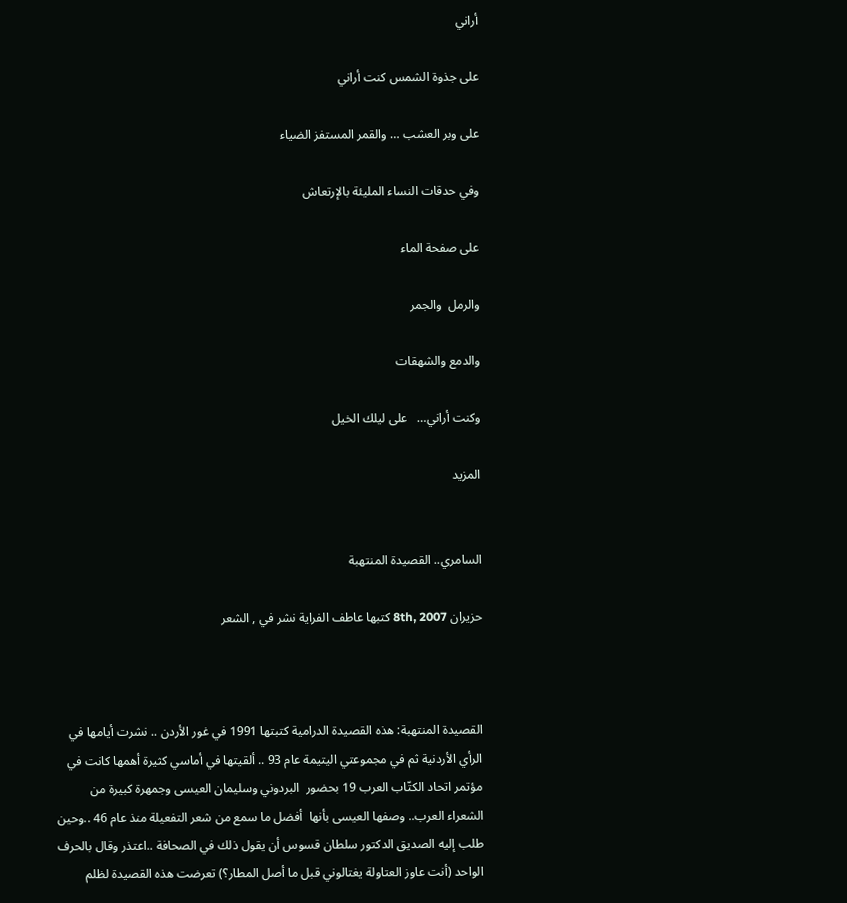أراني

على جذوة الشمس كنت أراني

على وبر العشب … والقمر المستفز الضياء

وفي حدقات النساء المليئة بالإرتعاش

على صفحة الماء

والرمل  والجمر

والدمع والشهقات

وكنت أراني…   على ليلك الخيل

المزيد


السامري.. القصيدة المنتهبة

حزيران 8th, 2007 كتبها عاطف الفراية نشر في , الشعر



القصيدة المنتهبة: هذه القصيدة الدرامية كتبتها 1991 في غور الأردن .. نشرت أيامها في الرأي الأردنية ثم في مجموعتي اليتيمة عام 93 .. ألقيتها في أماسي كثيرة أهمها كانت في مؤتمر اتحاد الكتّاب العرب 19 بحضور  البردوني وسليمان العيسى وجمهرة كبيرة من الشعراء العرب.. وصفها العيسى بأنها  أفضل ما سمع من شعر التفعيلة منذ عام 46 ..وحين طلب إليه الصديق الدكتور سلطان قسوس أن يقول ذلك في الصحافة ..اعتذر وقال بالحرف الواحد (أنت عاوز العتاولة يغتالوني قبل ما أصل المطار؟) تعرضت هذه القصيدة لظلم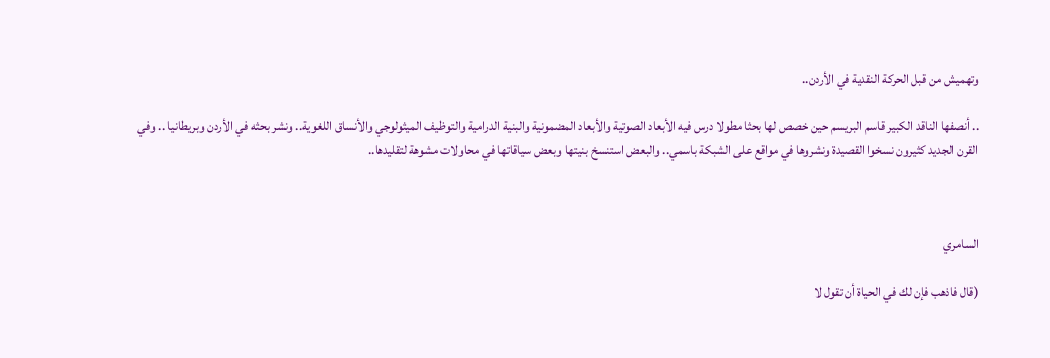وتهميش من قبل الحركة النقدية في الأردن..

.. أنصفها الناقد الكبير قاسم البريسم حين خصص لها بحثا مطولا درس فيه الأبعاد الصوتية والأبعاد المضمونية والبنية الدرامية والتوظيف الميثولوجي والأنساق اللغوية.. ونشر بحثه في الأردن وبريطانيا .. وفي القرن الجديد كثيرون نسخوا القصيدة ونشروها في مواقع على الشبكة باسمي.. والبعض استنسخ بنيتها وبعض سياقاتها في محاولات مشوهة لتقليدها..



السامري

(قال فاذهب فإن لك في الحياة أن تقول لا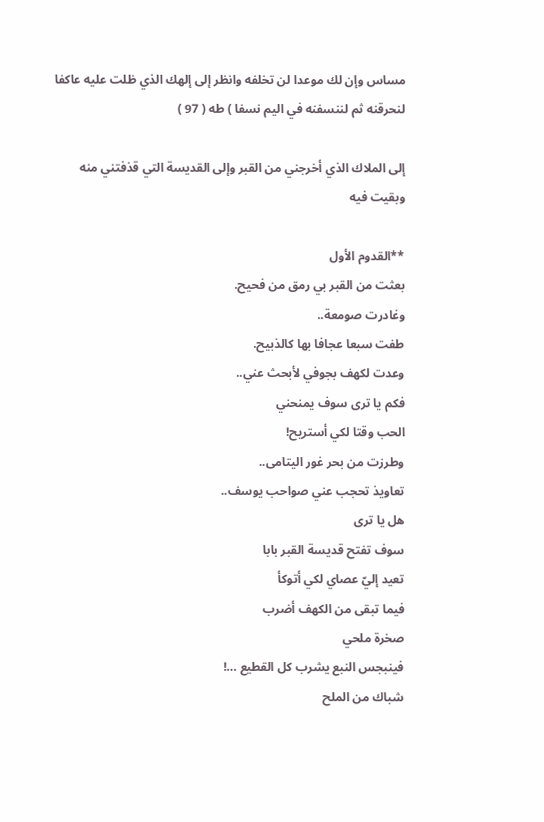مساس وإن لك موعدا لن تخلفه وانظر إلى إلهك الذي ظلت عليه عاكفا لنحرقنه ثم لننسفنه في اليم نسفا ) طه ( 97 )

إلى الملاك الذي أخرجني من القبر وإلى القديسة التي قذفتني منه وبقيت فيه

**القدوم الأول
بعثت من القبر بي رمق من فحيح.
وغادرت صومعة..
طفت سبعا عجافا بها كالذبيح.
وعدت لكهف بجوفي لأبحث عني..
فكم يا ترى سوف يمنحني
الحب وقتا لكي أستريح!
وطرزت من بحر غور اليتامى..
تعاويذ تحجب عني صواحب يوسف..
هل يا ترى
سوف تفتح قديسة القبر بابا
تعيد إليّ عصاي لكي أتوكأ
فيما تبقى من الكهف أضرب
صخرة ملحي
فينبجس النبع يشرب كل القطيع …!
شباك من الملح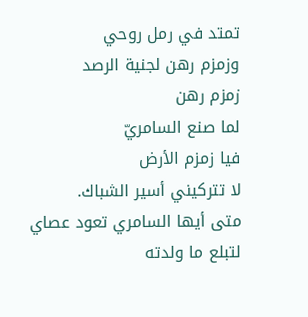تمتد في رمل روحي
وزمزم رهن لجنية الرصد
زمزم رهن
لما صنع السامريّ
فيا زمزم الأرض
لا تتركيني أسير الشباك.
متى أيها السامري تعود عصاي
لتبلع ما ولدته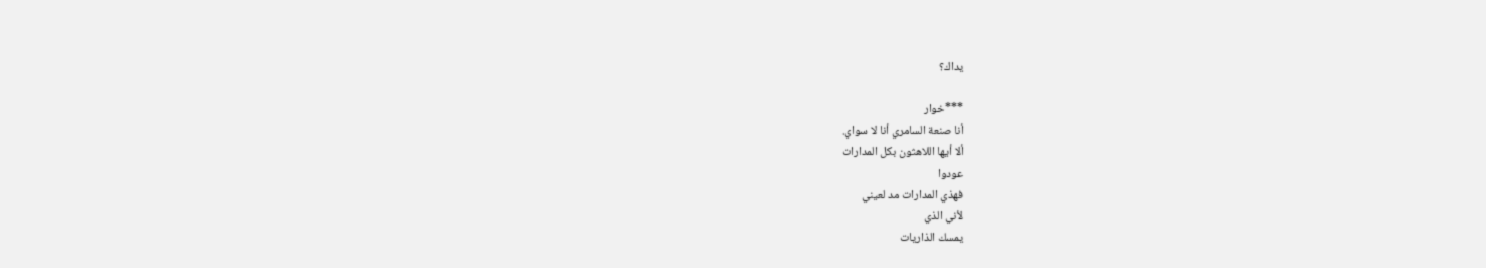يداك؟

***خوار
أنا صنعة السامري أنا لا سواي.
ألا أيها اللاهثون بكل المدارات
عودوا
فهذي المدارات مد لعيني
لأني الذي
يمسك الذاريات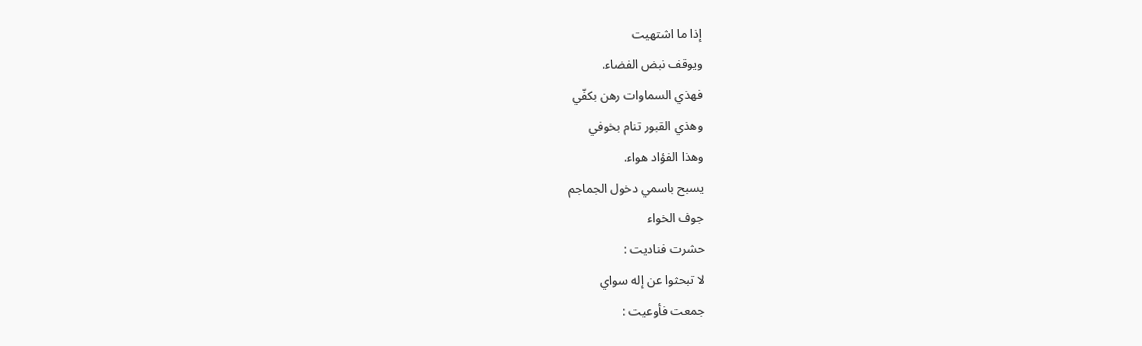إذا ما اشتهيت
ويوقف نبض الفضاء.
فهذي السماوات رهن بكفّي
وهذي القبور تنام بخوفي
وهذا الفؤاد هواء.
يسبح باسمي دخول الجماجم
جوف الخواء
حشرت فناديت :
لا تبحثوا عن إله سواي
جمعت فأوعيت :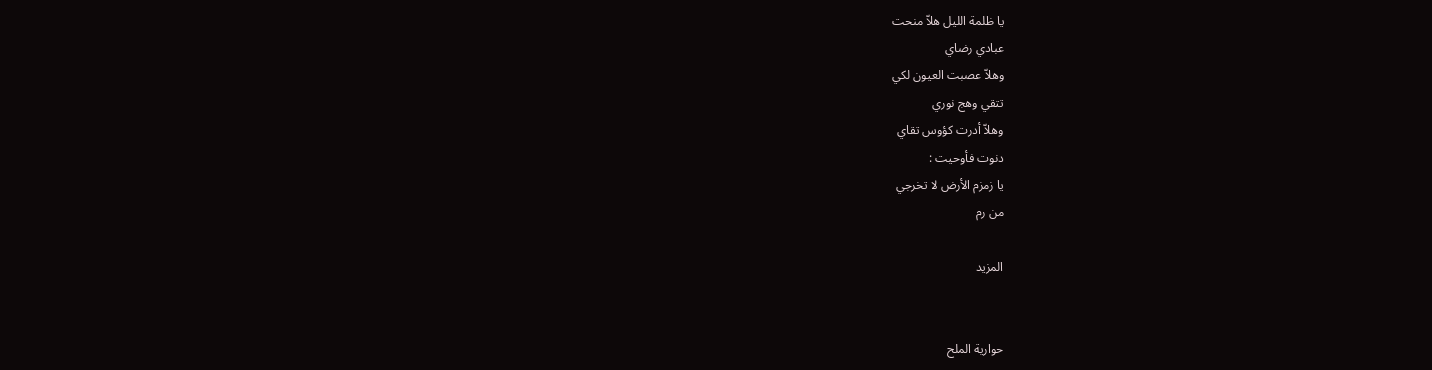يا ظلمة الليل هلاّ منحت
عبادي رضاي
وهلاّ عصبت العيون لكي
تتقي وهج نوري
وهلاّ أدرت كؤوس تقاي
دنوت فأوحيت :
يا زمزم الأرض لا تخرجي
من رم

المزيد


حوارية الملح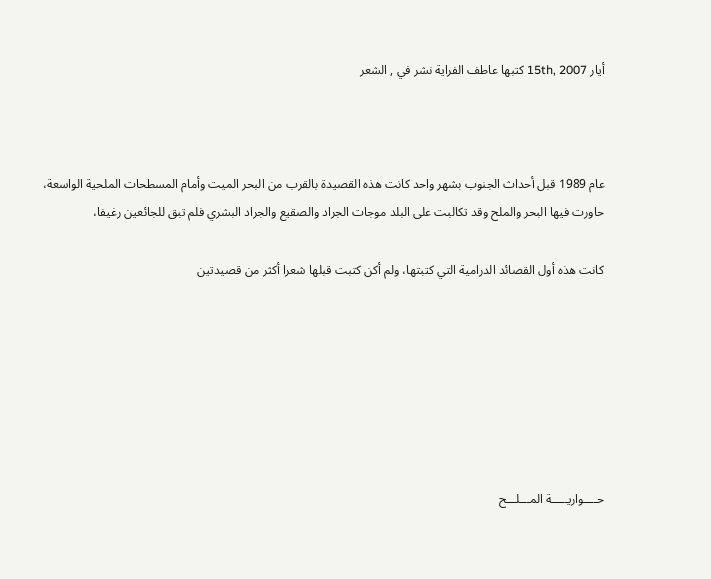أيار 15th, 2007 كتبها عاطف الفراية نشر في , الشعر



عام 1989 قبل أحداث الجنوب بشهر واحد كانت هذه القصيدة بالقرب من البحر الميت وأمام المسطحات الملحية الواسعة، حاورت فيها البحر والملح وقد تكالبت على البلد موجات الجراد والصقيع والجراد البشري فلم تبق للجائعين رغيفا،

كانت هذه أول القصائد الدرامية التي كتبتها، ولم أكن كتبت قبلها شعرا أكثر من قصيدتين







حــــواريـــــة المـــلـــح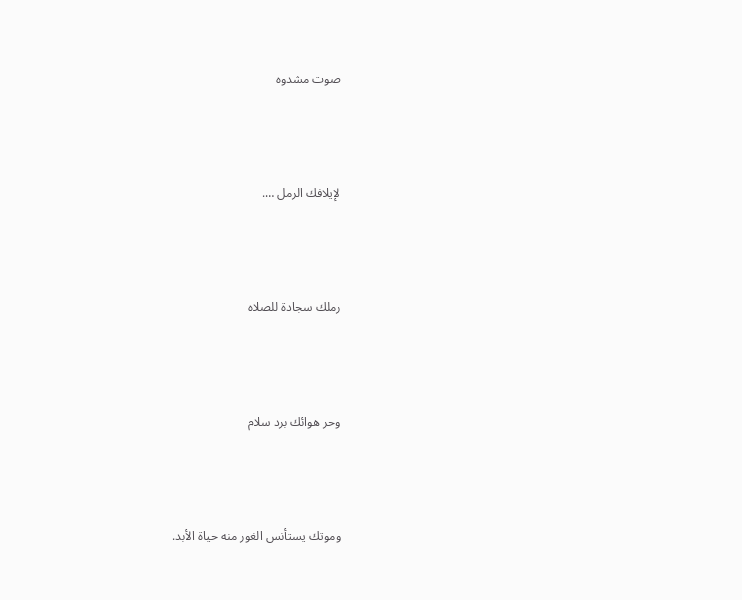صوت مشدوه



لإيلافك الرمل ….



رملك سجادة للصلاه



وحر هوائك برد سلام



وموتك يستأنس الغور منه حياة الأبد.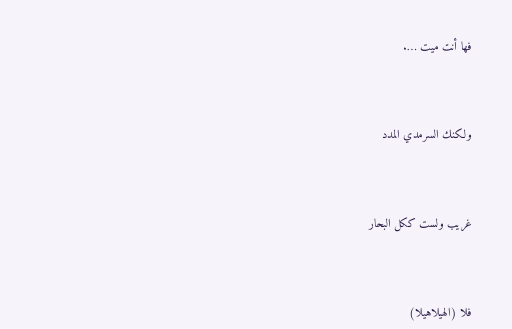فها أنت ميت ….



ولكنك السرمدي المدد



غريب ولست ككل البحار



فلا (الهيلاهيلا)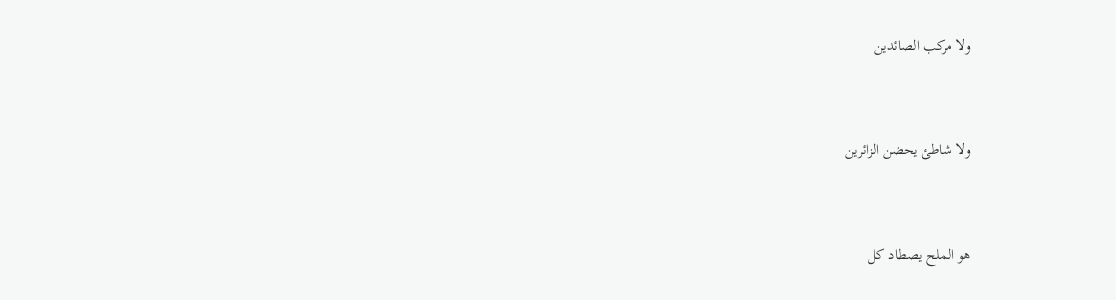ولا مركب الصائدين



ولا شاطئ يحضن الزائرين



هو الملح يصطاد كل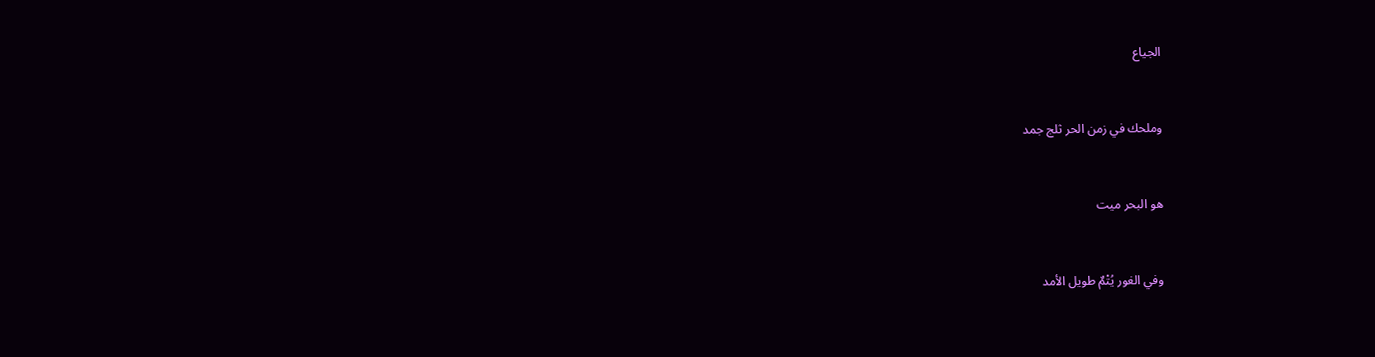الجياع



وملحك في زمن الحر ثلج جمد



هو البحر ميت



وفي الغور يُتْمٌ طويل الأمد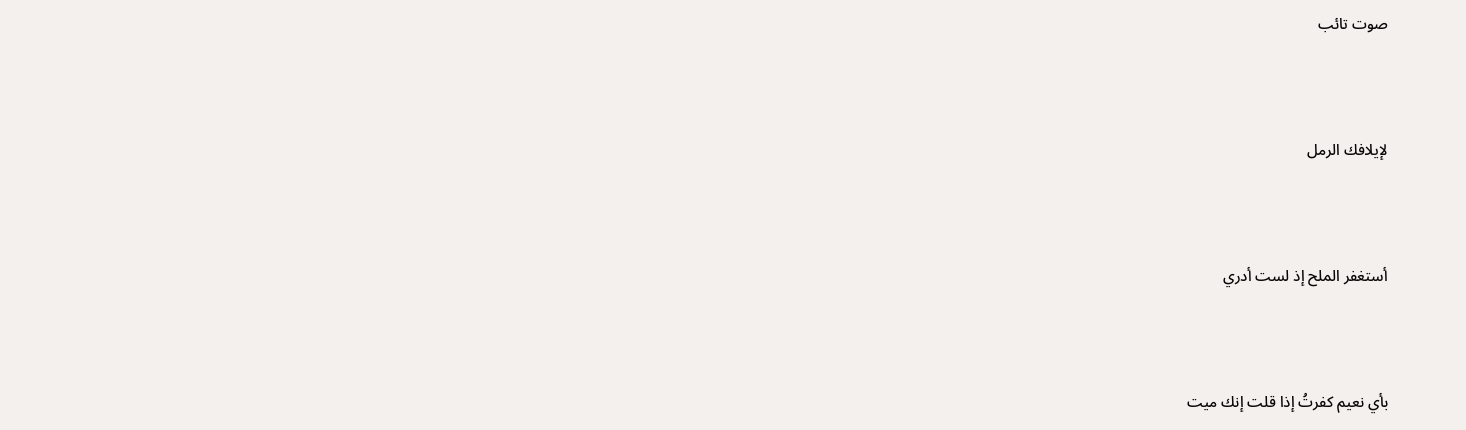صوت تائب



لإيلافك الرمل



أستغفر الملح إذ لست أدري



بأي نعيم كفرتُ إذا قلت إنك ميت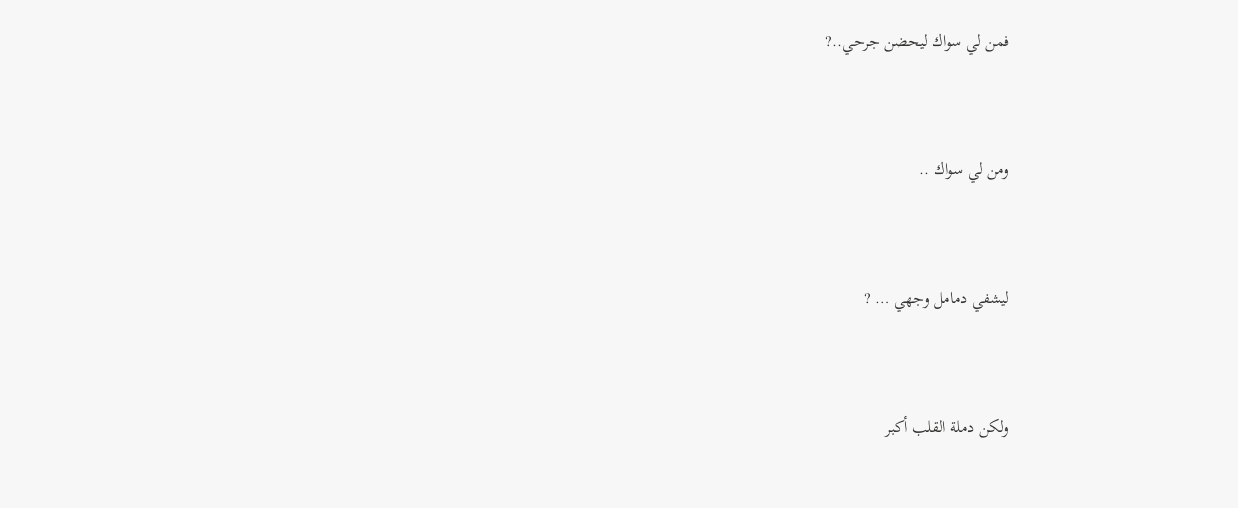فمن لي سواك ليحضن جرحي..?



ومن لي سواك ..



ليشفي دمامل وجهي … ?



ولكن دملة القلب أكبر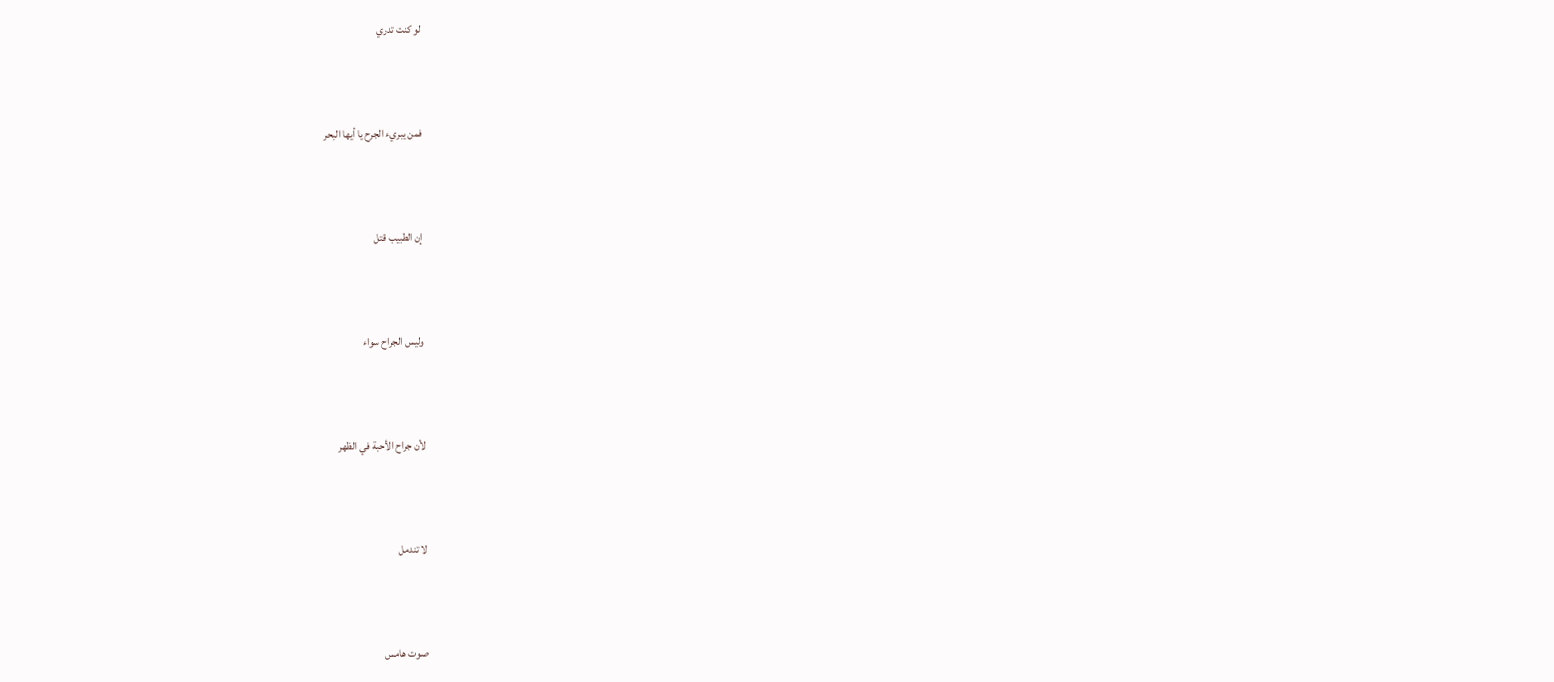لو كنت تدري



فمن يبريء الجرح يا أيها البحر



إن الطبيب قتل



وليس الجراح سواء



لأن جراح الأحبة في الظهر



لا تندمل



صوت هامس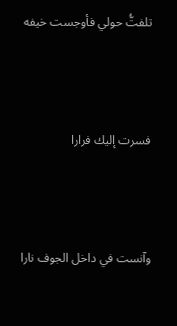تلفتُّ حولي فأوجست خيفه



فسرت إليك فرارا



وآنست في داخل الجوف نارا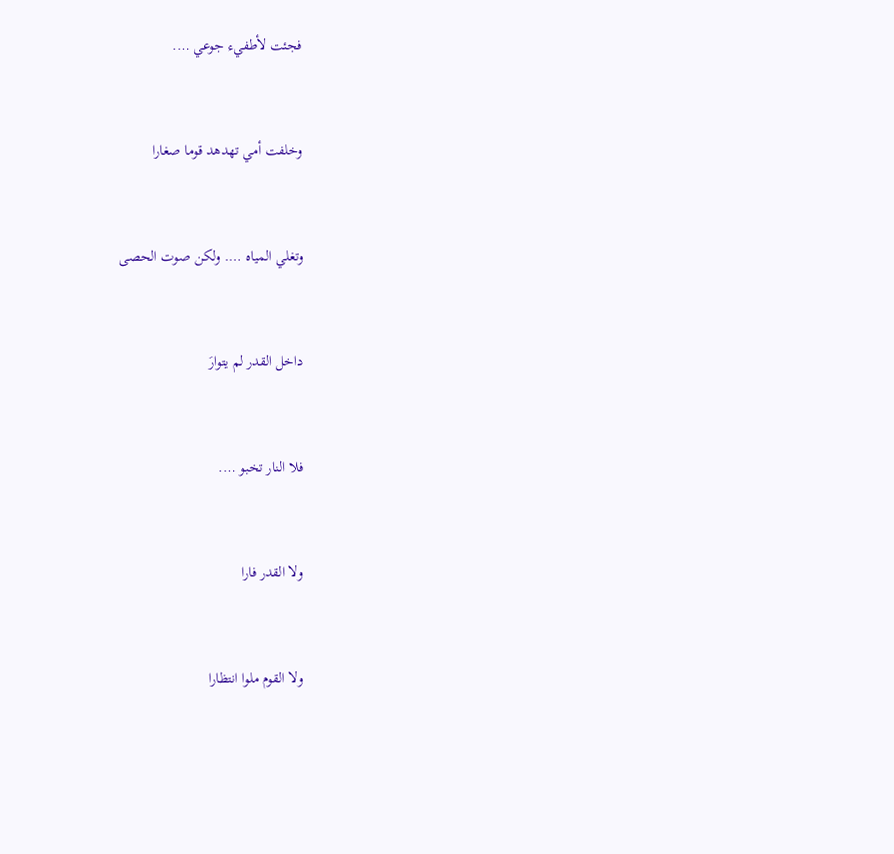فجئت لأطفيء جوعي ….



وخلفت أمي تهدهد قوما صغارا



وتغلي المياه …. ولكن صوت الحصى



داخل القدر لم يتوارَ



فلا النار تخبو ….



ولا القدر فارا



ولا القوم ملوا انتظارا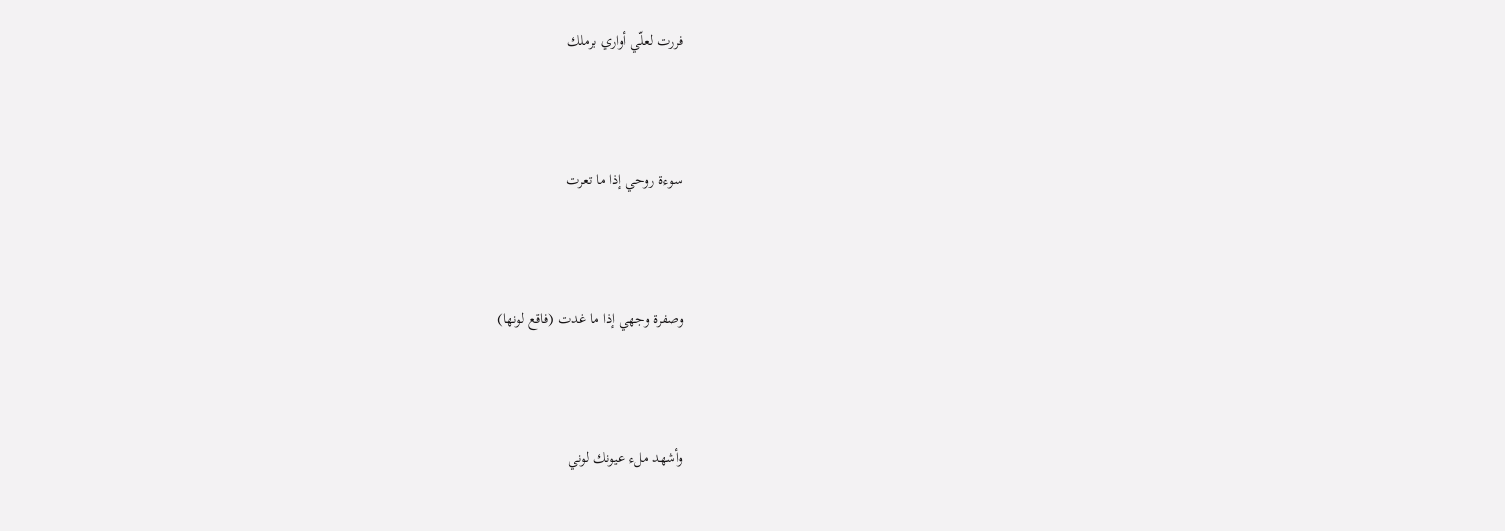فررت لعلّي أواري برملك



سوءة روحي إذا ما تعرت



وصفرة وجهي إذا ما غدت (فاقع لونها)



وأشهد ملء عيونك لوني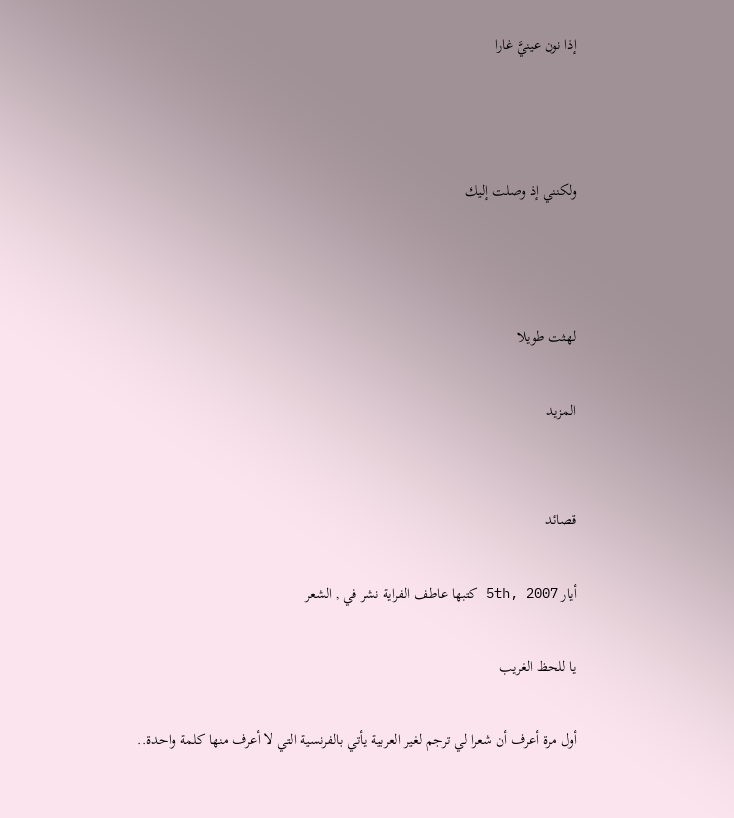إذا نون عينيَّ غارا



ولكنني إذ وصلت إليك



لهثت طويلا

المزيد


قصائد

أيار 5th, 2007 كتبها عاطف الفراية نشر في , الشعر

يا للحظ الغريب

أول مرة أعرف أن شعرا لي ترجم لغير العربية يأتي بالفرنسية التي لا أعرف منها كلمة واحدة..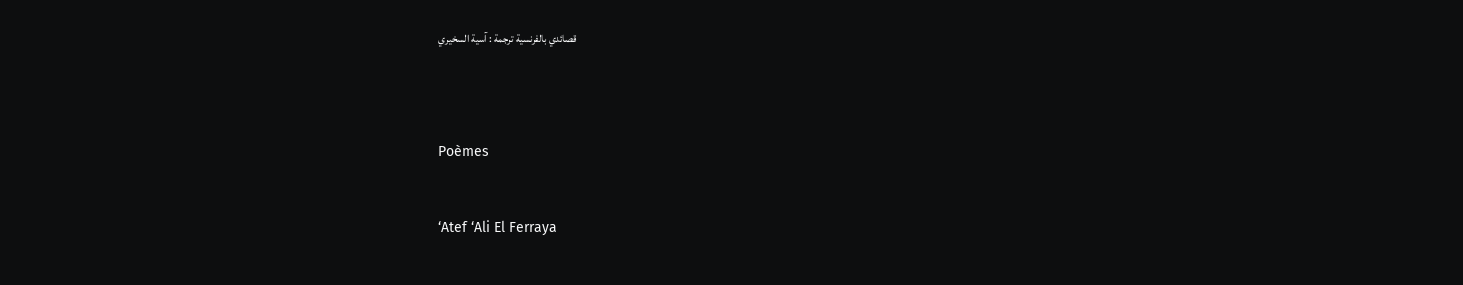قصائدي بالفرنسية ترجمة : آسية السخيري





Poèmes



‘Atef ‘Ali El Ferraya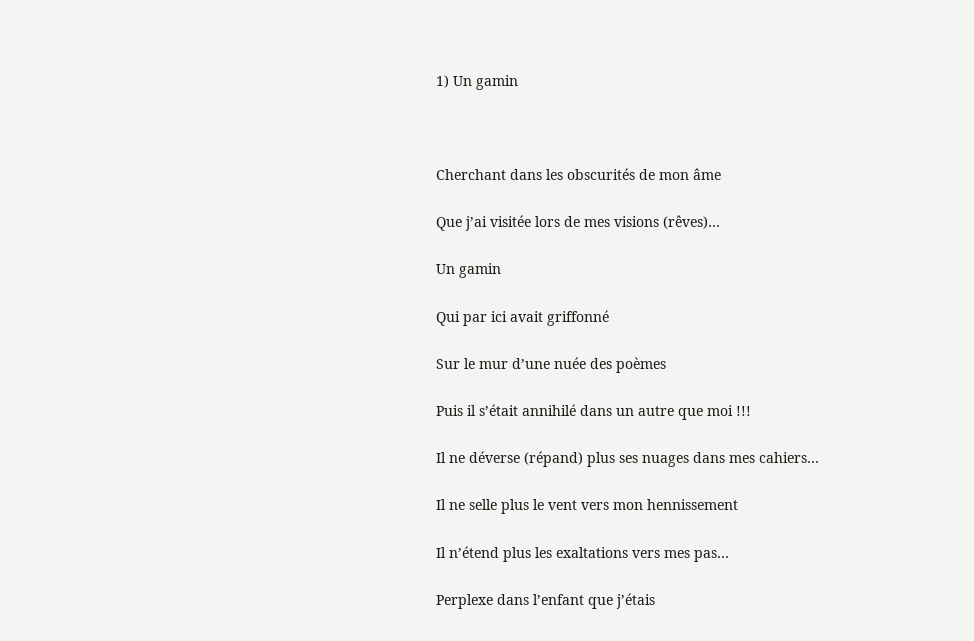1) Un gamin



Cherchant dans les obscurités de mon âme

Que j’ai visitée lors de mes visions (rêves)…

Un gamin

Qui par ici avait griffonné

Sur le mur d’une nuée des poèmes

Puis il s’était annihilé dans un autre que moi !!!

Il ne déverse (répand) plus ses nuages dans mes cahiers…

Il ne selle plus le vent vers mon hennissement

Il n’étend plus les exaltations vers mes pas…

Perplexe dans l’enfant que j’étais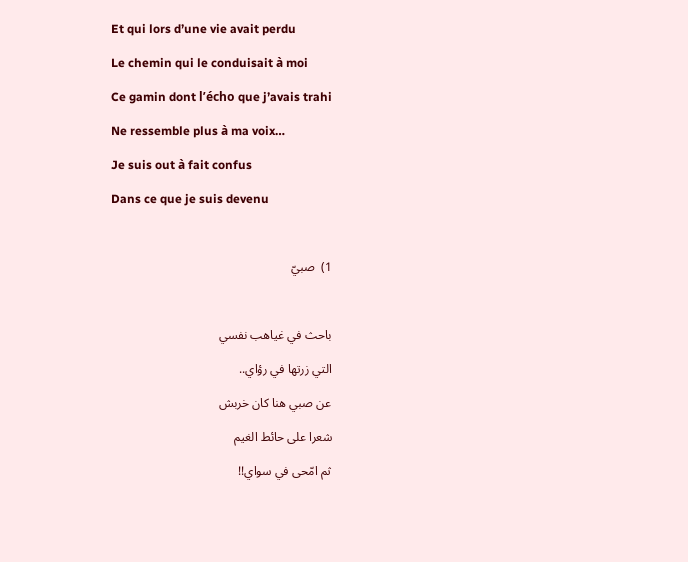Et qui lors d’une vie avait perdu

Le chemin qui le conduisait à moi

Ce gamin dont l’écho que j’avais trahi

Ne ressemble plus à ma voix…

Je suis out à fait confus

Dans ce que je suis devenu



1)  صبيّ



باحث في غياهب نفسي

التي زرتها في رؤاي..

عن صبي هنا كان خربش

شعرا على حائط الغيم

ثم امّحى في سواي!!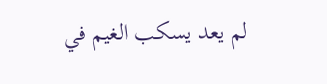لم يعد يسكب الغيم في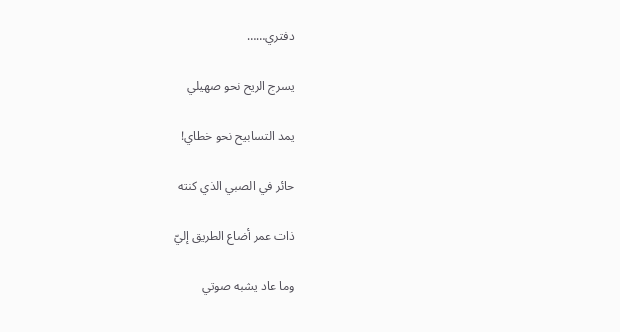دفتري……

يسرج الريح نحو صهيلي

يمد التسابيح نحو خطاي!

حائر في الصبي الذي كنته

ذات عمر أضاع الطريق إليّ

وما عاد يشبه صوتي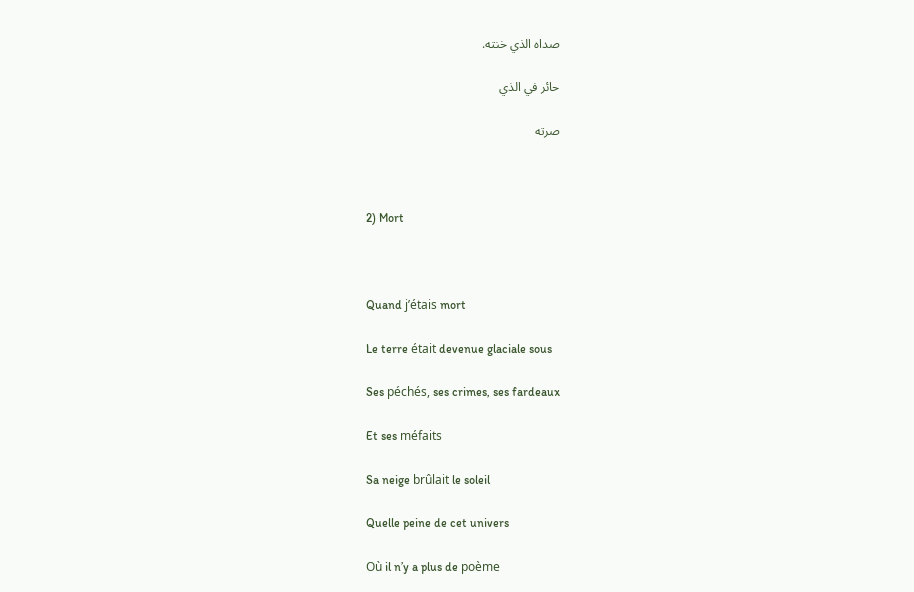صداه الذي خنته.

حائر في الذي

صرته



2) Mort



Quand j’étais mort

Le terre était devenue glaciale sous

Ses péchés, ses crimes, ses fardeaux

Et ses méfaits

Sa neige brûlait le soleil

Quelle peine de cet univers

Où il n’y a plus de poème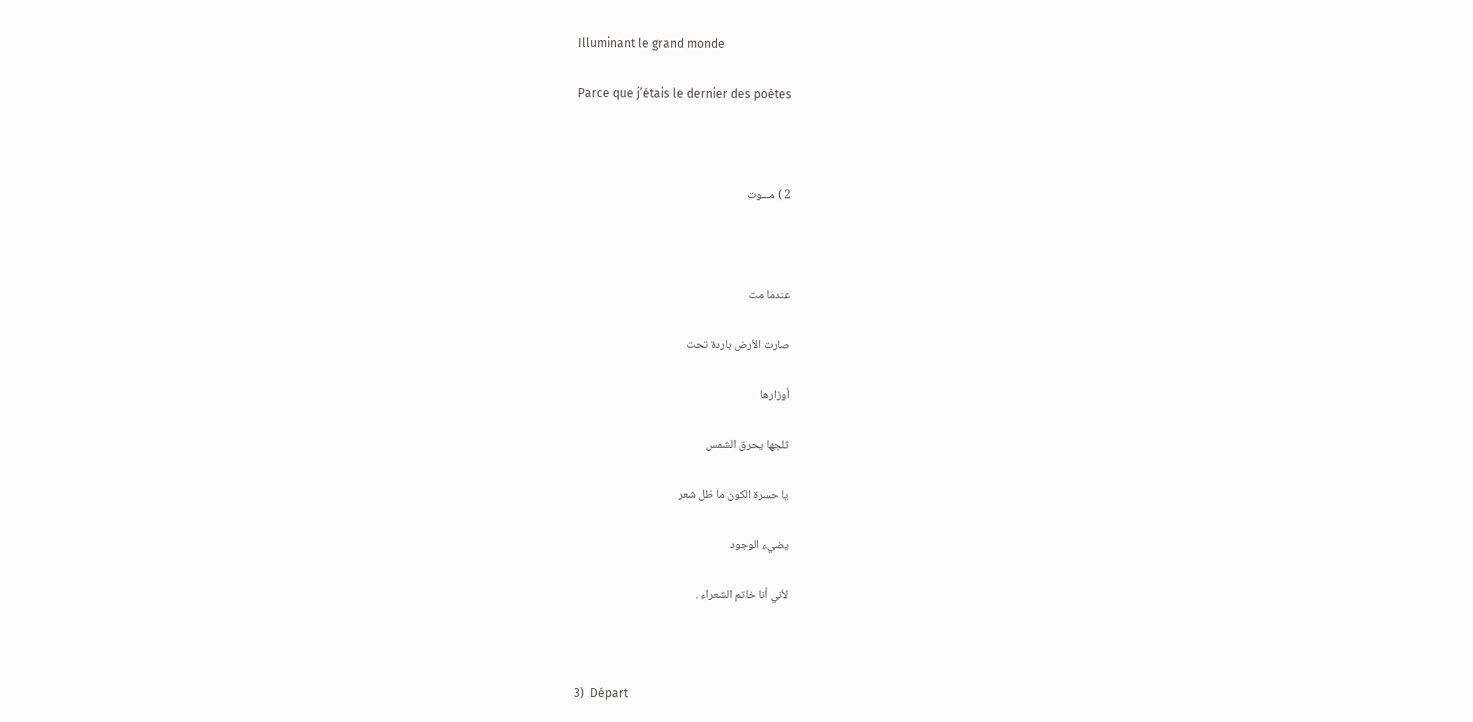Illuminant le grand monde

Parce que j’étais le dernier des poètes



2 ) مـــوت



عندما مت

صارت الأرض باردة تحت

أوزارها

ثلجها يحرق الشمس

يا حسرة الكون ما ظل شعر

يضيء الوجود

لأني أنا خاتم الشعراء .



3)  Départ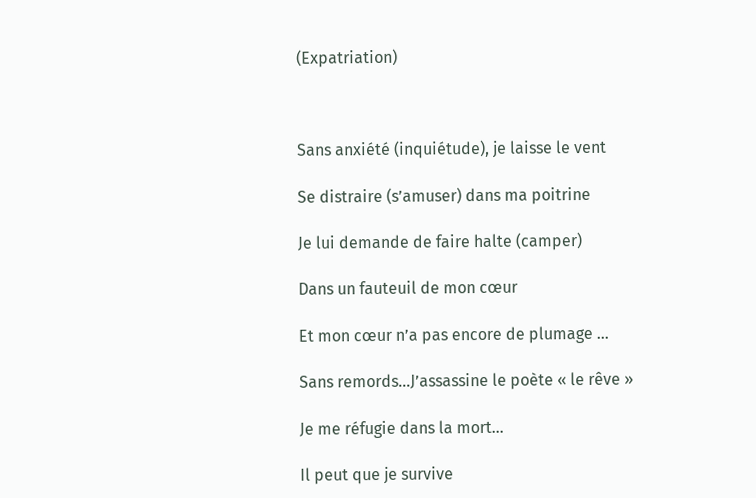(Expatriation)



Sans anxiété (inquiétude), je laisse le vent

Se distraire (s’amuser) dans ma poitrine

Je lui demande de faire halte (camper)

Dans un fauteuil de mon cœur

Et mon cœur n’a pas encore de plumage …

Sans remords…J’assassine le poète « le rêve »

Je me réfugie dans la mort…

Il peut que je survive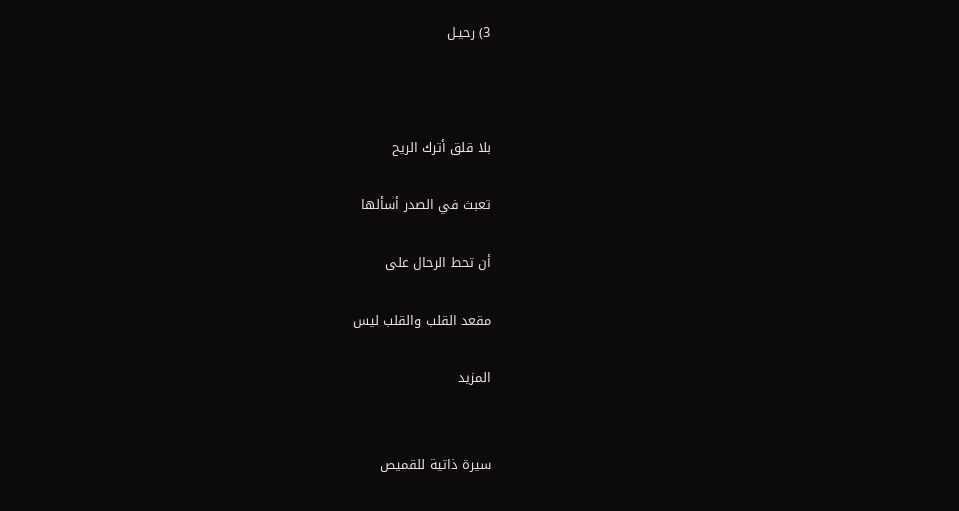3) رحيـل



بلا قلق أترك الريح

تعبث في الصدر أسألها

أن تحط الرحال على

مقعد القلب والقلب ليس

المزيد


سيرة ذاتية للقميص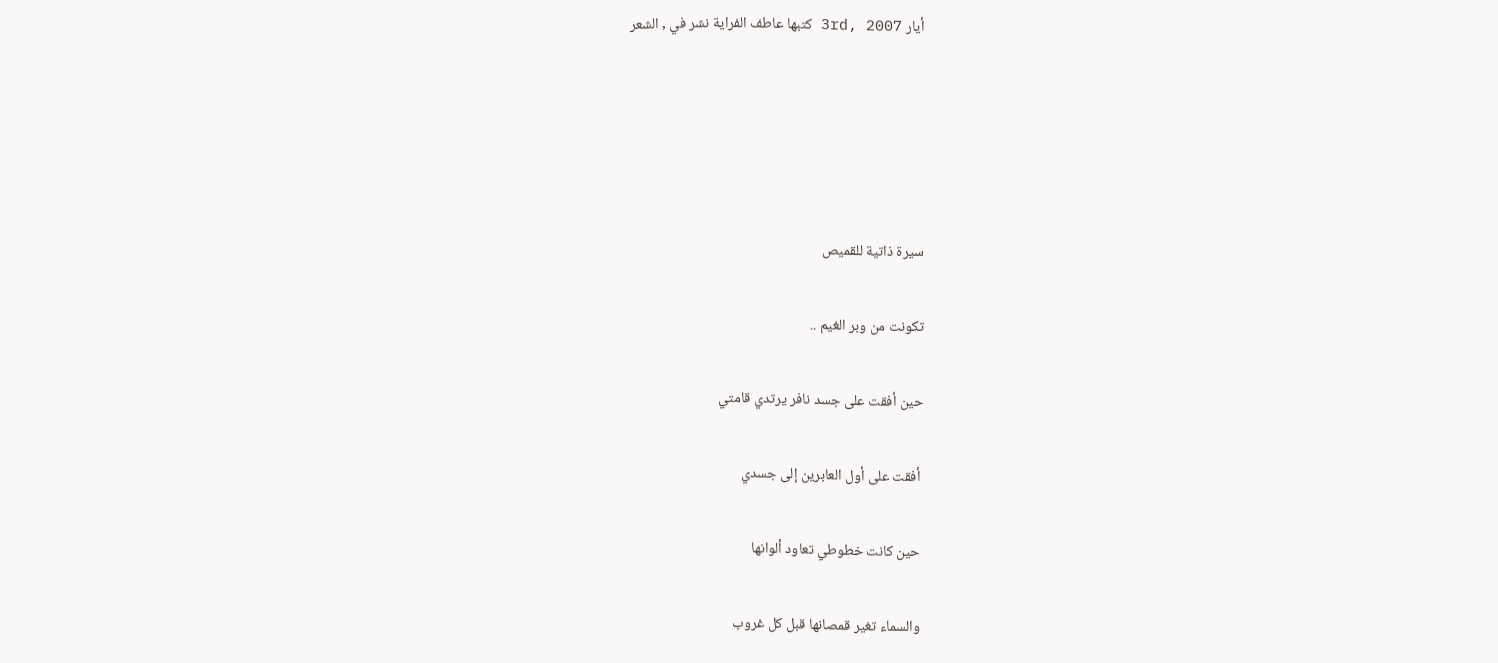أيار 3rd, 2007 كتبها عاطف الفراية نشر في , الشعر





سيرة ذاتية للقميص

تكونت من وبر الغيم ..

حين أفقت على جسد نافر يرتدي قامتي

 أفقت على أول العابرين إلى جسدي

 حين كانت خطوطي تعاود ألوانها

 والسماء تغير قمصانها قبل كل غروب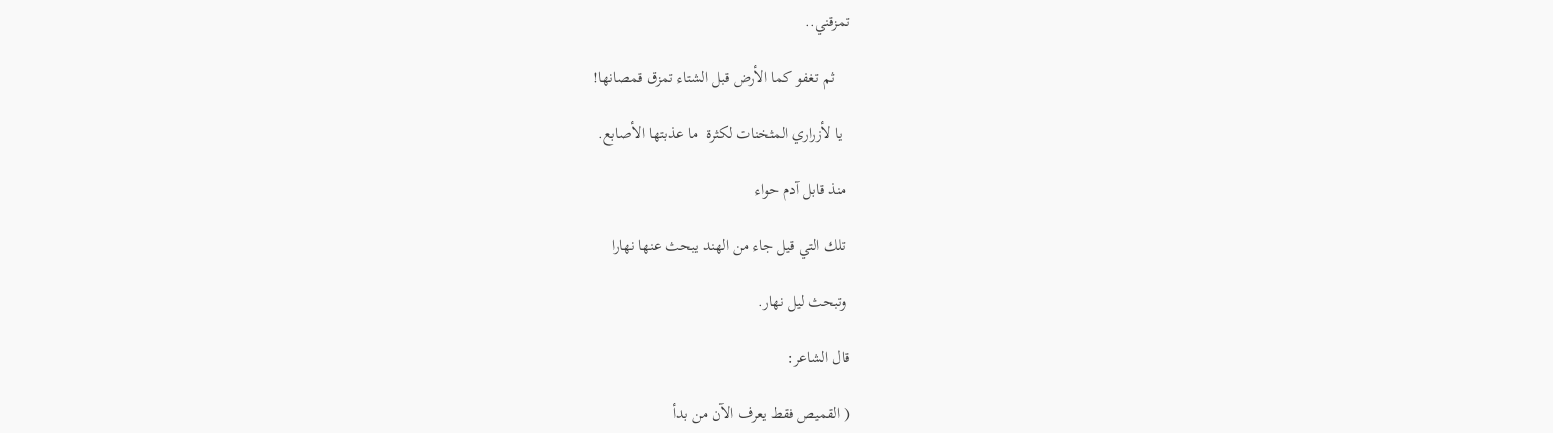تمزقني..

    ثم تغفو كما الأرض قبل الشتاء تمزق قمصانها!

  يا لأزراري المثخنات لكثرة  ما عذبتها الأصابع.

 منذ قابل آدم حواء

 تلك التي قيل جاء من الهند يبحث عنها نهارا

 وتبحث ليل نهار.

قال الشاعر:

( القميص فقط يعرف الآن من بدأ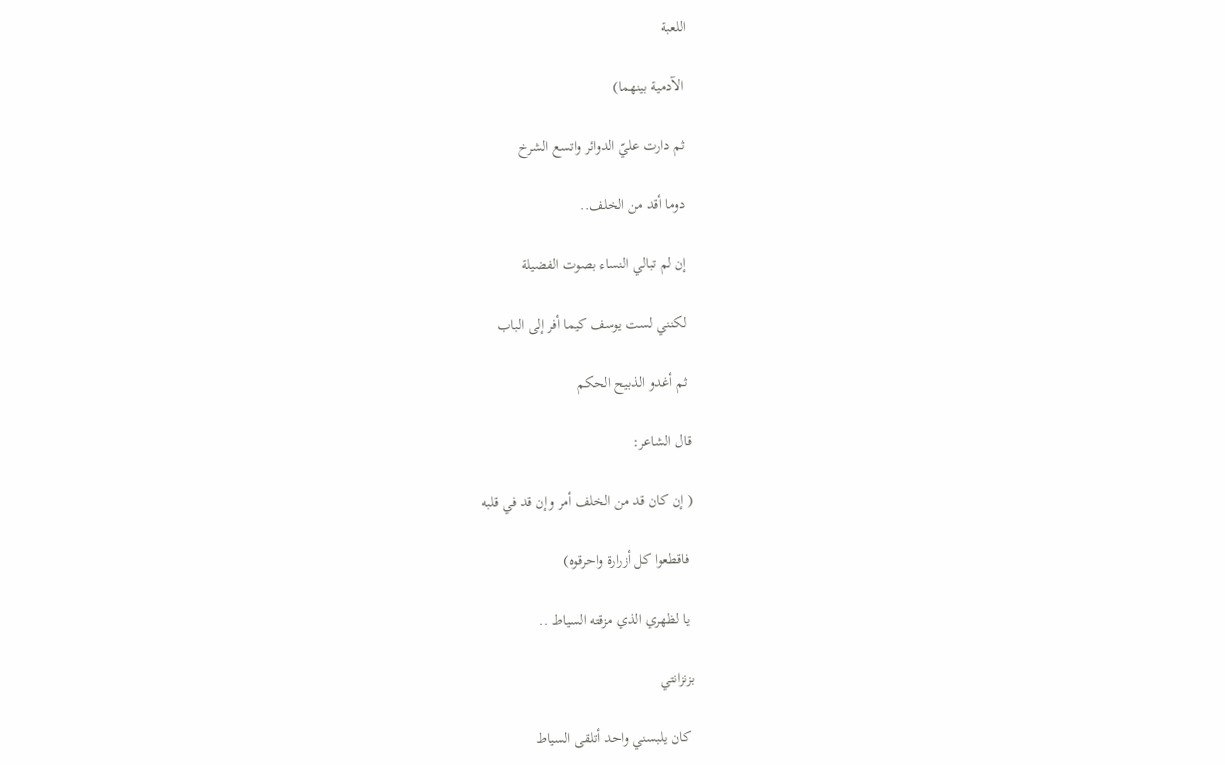اللعبة

 الآدمية بينهما)

 ثم دارت عليّ الدوائر واتسع الشرخ

 دوما أقد من الخلف..

 إن لم تبالي النساء بصوت الفضيلة

 لكنني لست يوسف كيما أفر إلى الباب

 ثم أغدو الذبيح الحكم

قال الشاعر:

( إن كان قد من الخلف أمر وإن قد في قلبه

 فاقطعوا كل أزرارة واحرقوه)

 يا لظهري الذي مزقته السياط ..

بزنزانتي

 كان يلبسني واحد أتلقى السياط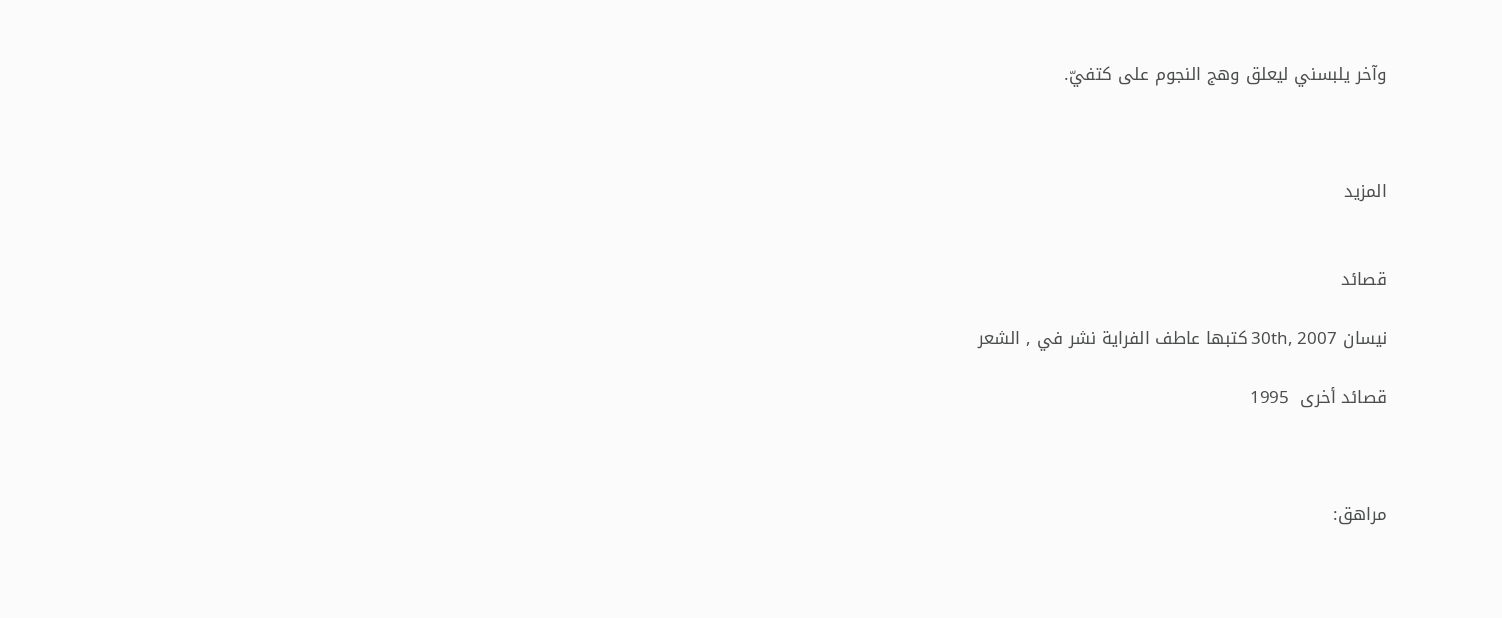وآخر يلبسني ليعلق وهج النجوم على كتفيّ.



المزيد


قصائد

نيسان 30th, 2007 كتبها عاطف الفراية نشر في , الشعر

قصائد أخرى  1995



مراهق: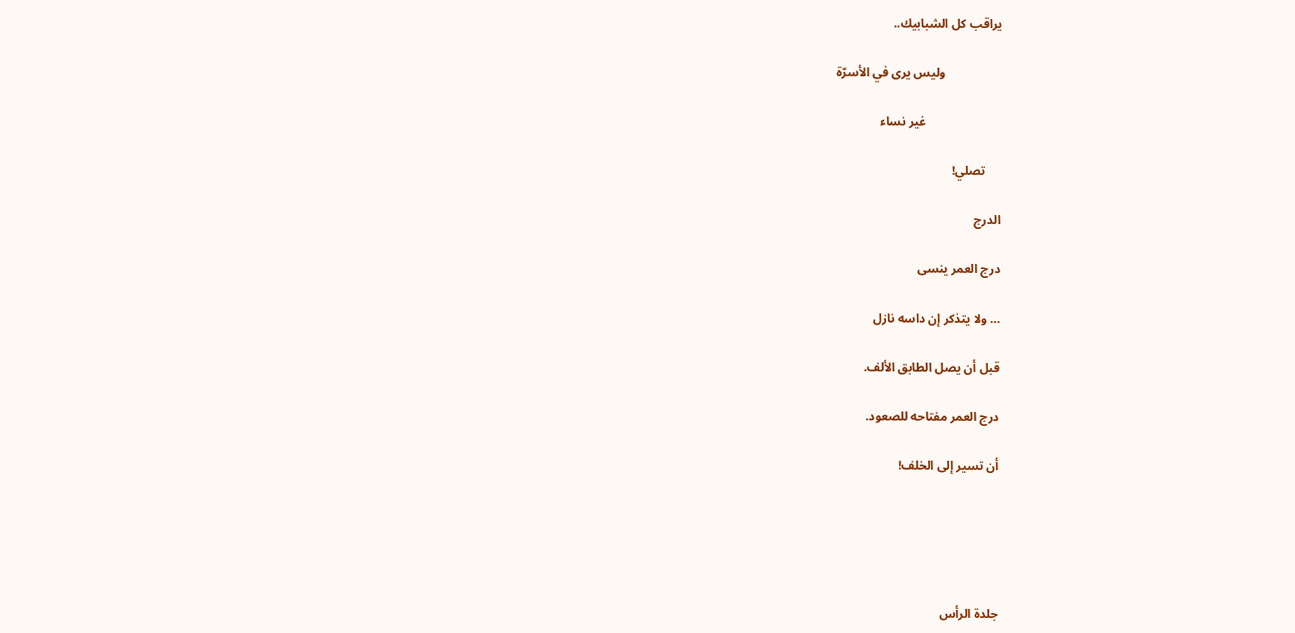يراقب كل الشبابيك..

                  وليس يرى في الأسرّة

                        غير نساء

     تصلي!

الدرج

درج العمر ينسى

… ولا يتذكر إن داسه نازل

قبل أن يصل الطابق الألف.

درج العمر مفتاحه للصعود.

أن تسير إلى الخلف!





جلدة الرأس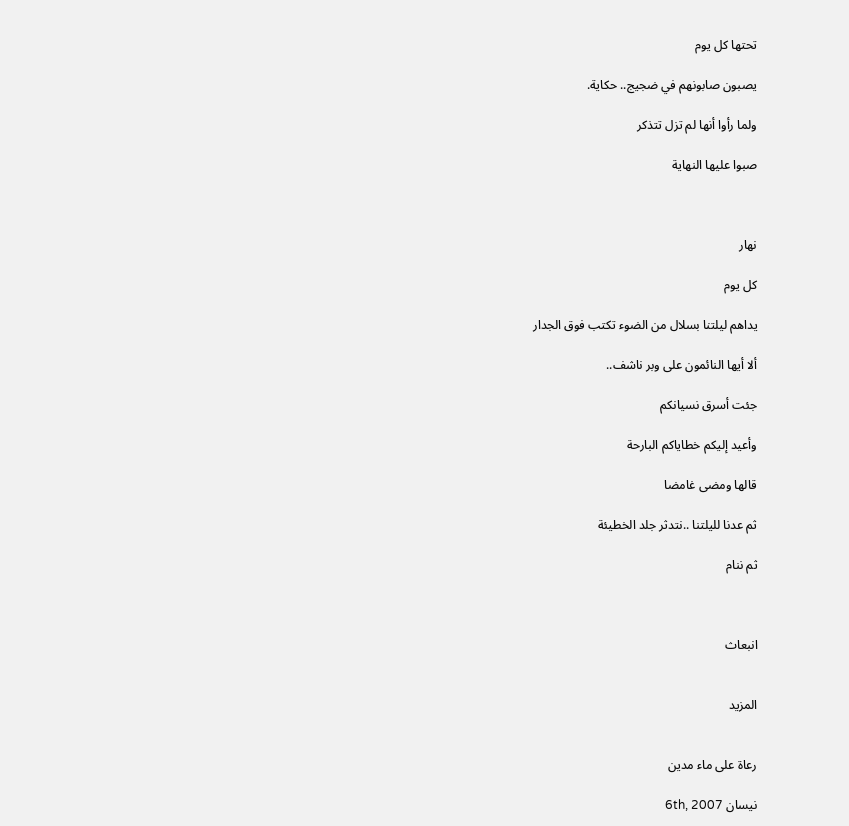تحتها كل يوم

يصبون صابونهم في ضجيج.. حكاية.

ولما رأوا أنها لم تزل تتذكر

صبوا عليها النهاية



نهار

كل يوم

يداهم ليلتنا بسلال من الضوء تكتب فوق الجدار

ألا أيها النائمون على وبر ناشف..

جئت أسرق نسيانكم

وأعيد إليكم خطاياكم البارحة

قالها ومضى غامضا

ثم عدنا لليلتنا ..نتدثر جلد الخطيئة

ثم ننام



انبعاث


المزيد


رعاة على ماء مدين

نيسان 6th, 2007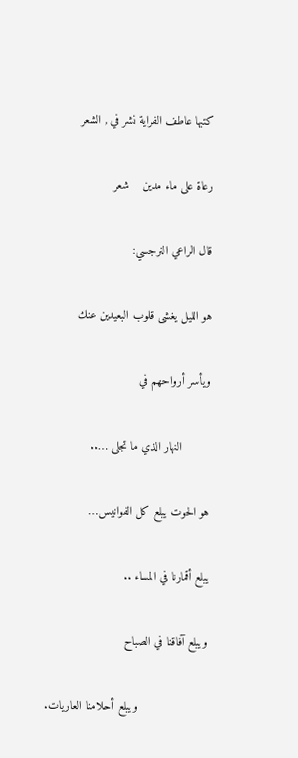كتبها عاطف الفراية نشر في , الشعر

رعاة على ماء مدين    شعر

قال الراعي النرجسي:

هو الليل يغشى قلوب البعيدين عنك

ويأسر أرواحهم في

        النهار الذي ما تجلى …..

هو الحوت يبلع كل الفوانيس…

يبلع أقمارنا في المساء ..

ويبلع آفاقنا في الصباح

                    ويبلع أحلامنا العاريات.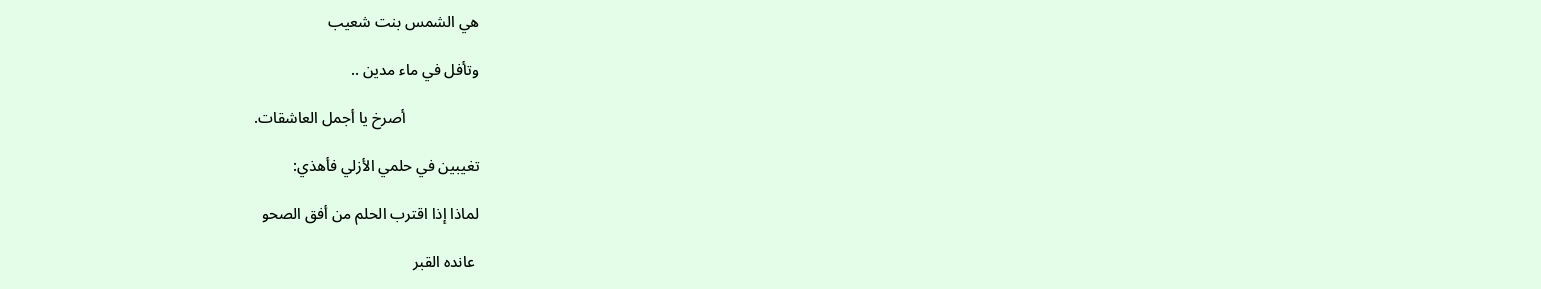هي الشمس بنت شعيب

وتأفل في ماء مدين ..

                   أصرخ يا أجمل العاشقات.

تغيبين في حلمي الأزلي فأهذي:

لماذا إذا اقترب الحلم من أفق الصحو

 عانده القبر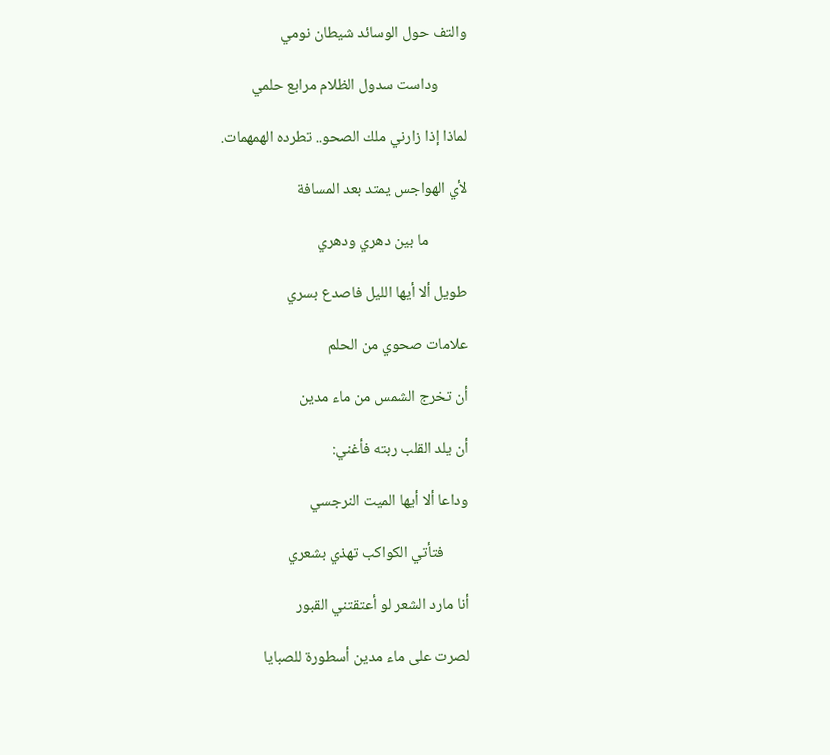والتف حول الوسائد شيطان نومي

        وداست سدول الظلام مرابع حلمي

لماذا إذا زارني ملك الصحو.. تطرده الهمهمات.

لأي الهواجس يمتد بعد المسافة

           ما بين دهري ودهري

طويل ألا أيها الليل فاصدع بسري

علامات صحوي من الحلم

أن تخرج الشمس من ماء مدين

أن يلد القلب ربته فأغني:

وداعا ألا أيها الميت النرجسي

       فتأتي الكواكب تهذي بشعري

أنا مارد الشعر لو أعتقتني القبور

لصرت على ماء مدين أسطورة للصبايا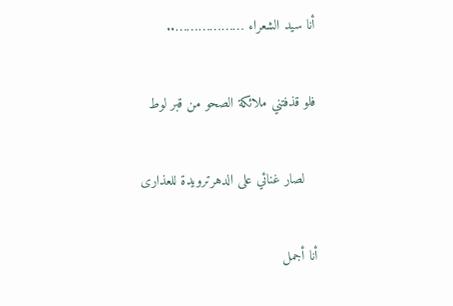أنا سيد الشعراء ………………..

فلو قذفتني ملائكة الصحو من قبر لوط

   لصار غنائي على الدهرترويدة للعذارى

أنا أجمل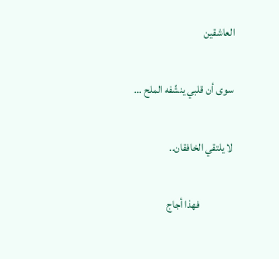العاشقين

 سوى أن قلبي ينشّفه الملح …

 لا يلتقي الخافقان..

                 فهذا أجاج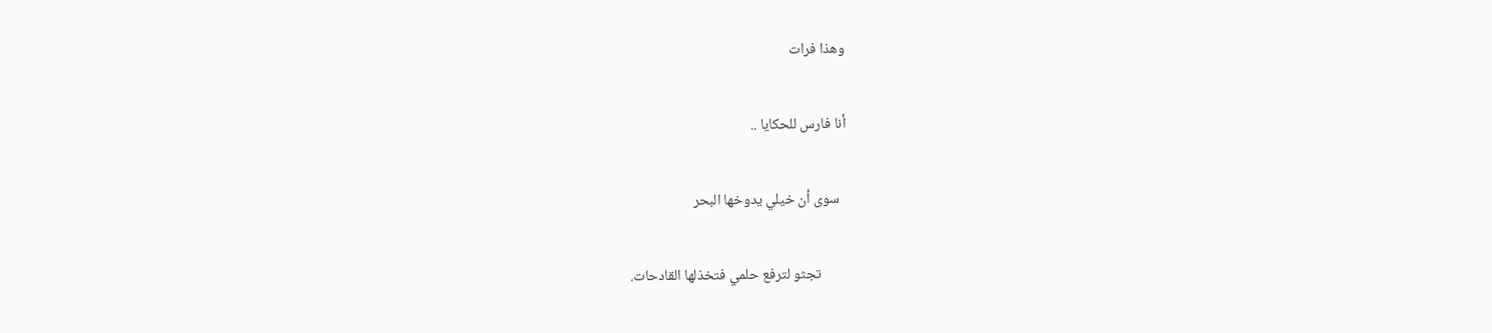وهذا فرات

أنا فارس للحكايا ..

  سوى أن خيلي يدوخها البحر

        تجثو لترفع حلمي فتخذلها القادحات.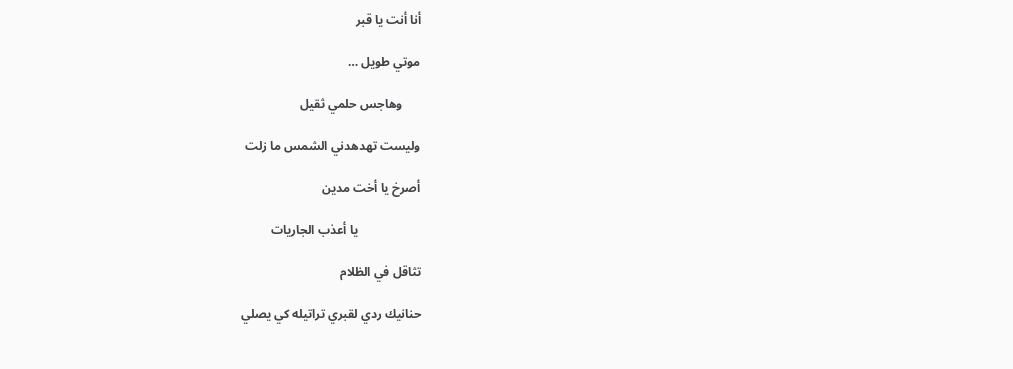أنا أنت يا قبر

موتي طويل …

      وهاجس حلمي ثقيل

وليست تهدهدني الشمس ما زلت

أصرخ يا أخت مدين

                    يا أعذب الجاريات

تثاقل في الظلام

حنانيك ردي لقبري تراتيله كي يصلي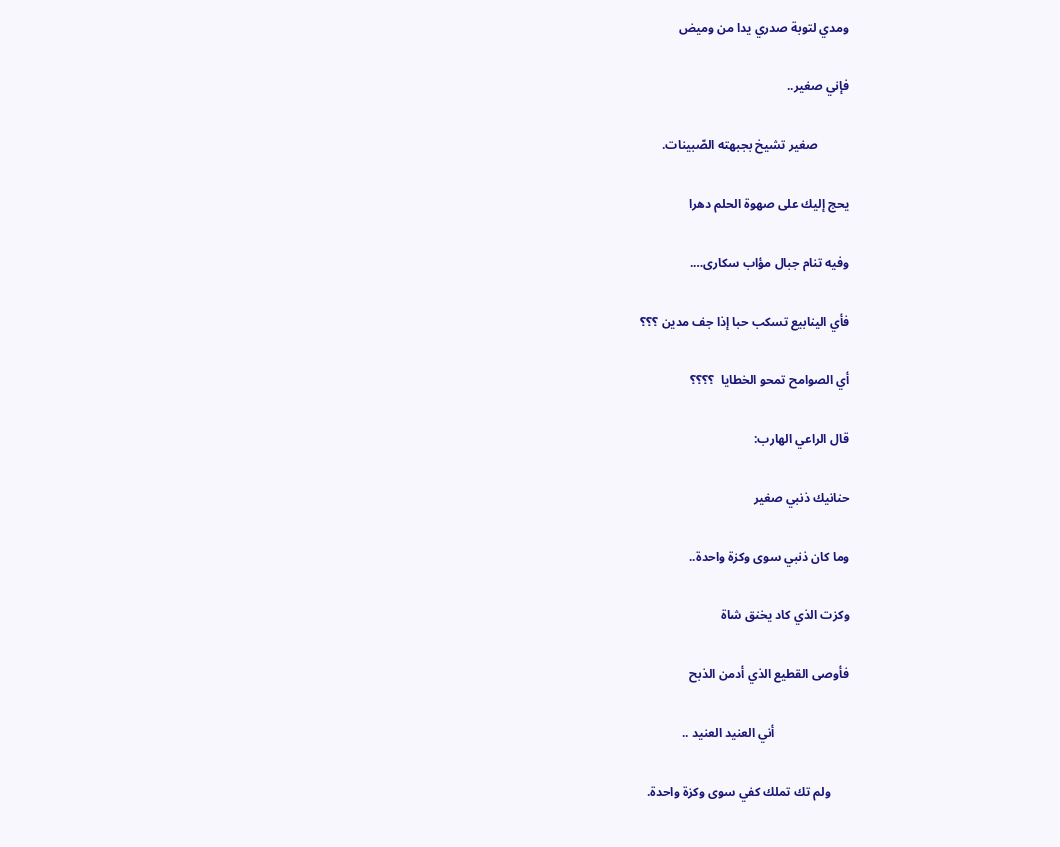ومدي لتوبة صدري يدا من وميض

فإني صغير..

          صغير تشيخ بجبهته الصّبينات.

يحج إليك على صهوة الحلم دهرا

وفيه تنام جبال مؤاب سكارى….

فأي الينابيع تسكب حبا إذا جف مدين ؟؟؟

أي الصوامح تمحو الخطايا  ؟؟؟؟

قال الراعي الهارب:

حنانيك ذنبي صغير

وما كان ذنبي سوى وكزة واحدة..

وكزت الذي كاد يخنق شاة

فأوصى القطيع الذي أدمن الذبح

                        أني العنيد العنيد ..

      ولم تك تملك كفي سوى وكزة واحدة.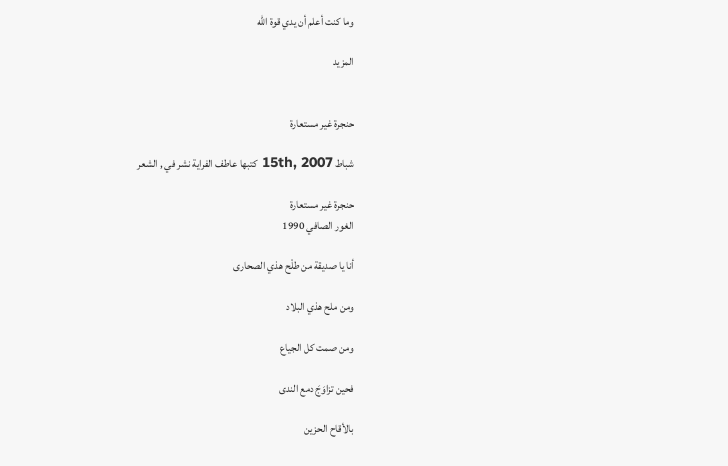وما كنت أعلم أن يدي قوة الله

المزيد


حنجرة غير مستعارة

شباط 15th, 2007 كتبها عاطف الفراية نشر في , الشعر

حنجرة غير مستعارة
الغور الصافي 1990

أنا يا صديقة من طلْح هذي الصحارى

ومن ملح هذي البلاد

ومن صمت كل الجياع

فحين تزاوَجَ دمع الندى

بالأقاح الحزين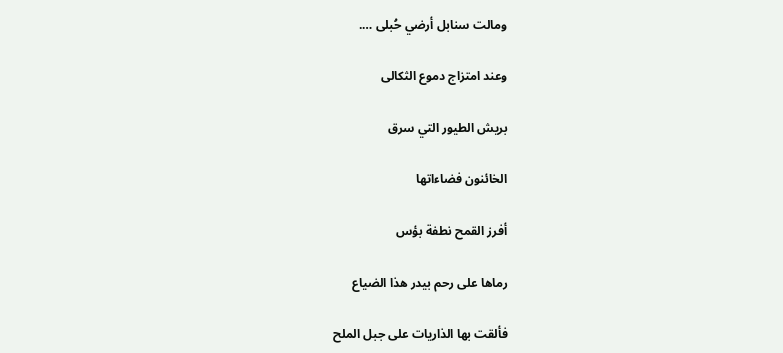ومالت سنابل أرضي حُبلى ….

وعند امتزاج دموع الثكالى

بريش الطيور التي سرق

الخائنون فضاءاتها

أفرز القمح نطفة بؤس

رماها على رحم بيدر هذا الضياع

فألقت بها الذاريات على جبل الملح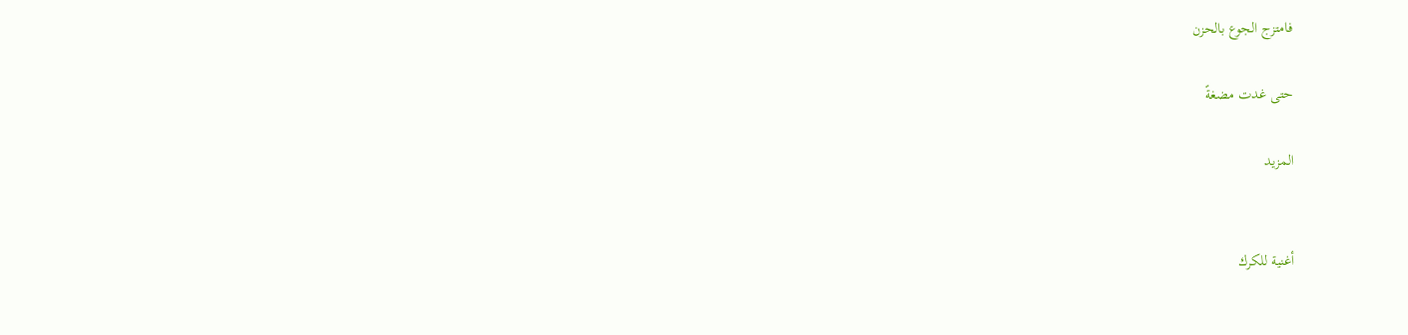فامتزج الجوع بالحزن

حتى غدت مضغةً

المزيد


أغنية للكرك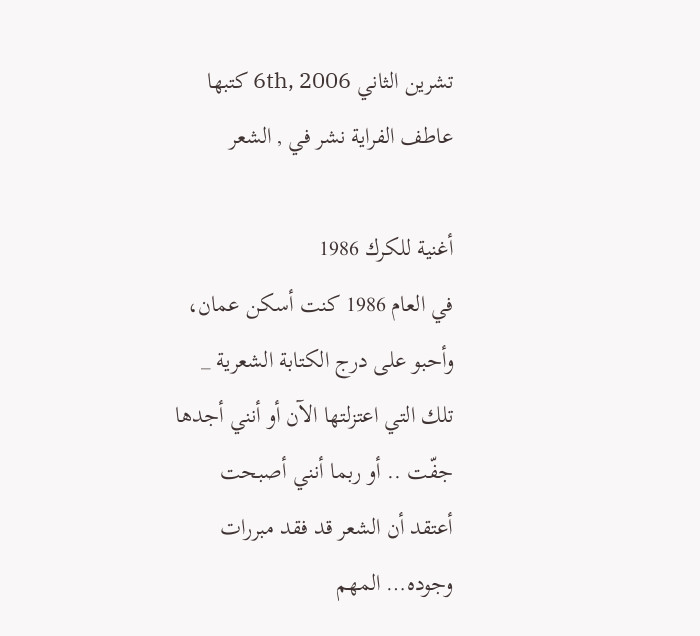تشرين الثاني 6th, 2006 كتبها عاطف الفراية نشر في , الشعر

أغنية للكرك 1986
في العام 1986 كنت أسكن عمان، وأحبو على درج الكتابة الشعرية _ تلك التي اعتزلتها الآن أو أنني أجدها جفّت .. أو ربما أنني أصبحت أعتقد أن الشعر قد فقد مبررات وجوده… المهم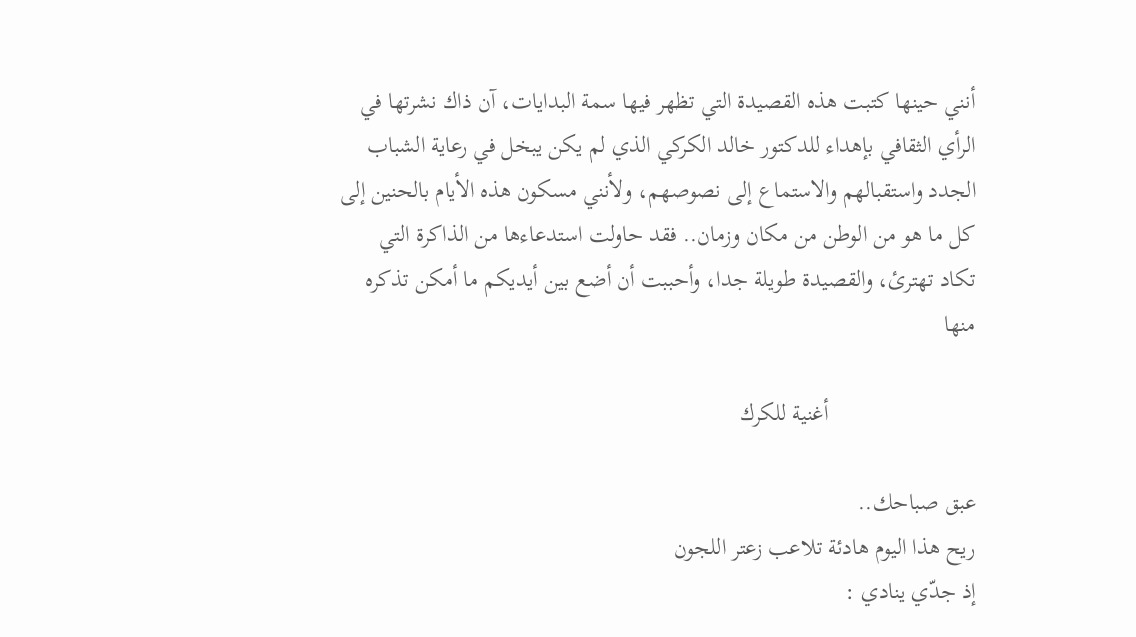أنني حينها كتبت هذه القصيدة التي تظهر فيها سمة البدايات، آن ذاك نشرتها في الرأي الثقافي بإهداء للدكتور خالد الكركي الذي لم يكن يبخل في رعاية الشباب الجدد واستقبالهم والاستماع إلى نصوصهم، ولأنني مسكون هذه الأيام بالحنين إلى كل ما هو من الوطن من مكان وزمان.. فقد حاولت استدعاءها من الذاكرة التي تكاد تهترئ، والقصيدة طويلة جدا، وأحببت أن أضع بين أيديكم ما أمكن تذكره منها

                         أغنية للكرك

عبق صباحك..
ريح هذا اليوم هادئة تلاعب زعتر اللجون
إذ جدّي ينادي :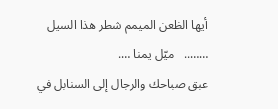أيها الظعن الميمم شطر هذا السيل
……..   ميّل يمنا ….
عبق صباحك والرجال إلى السنابل في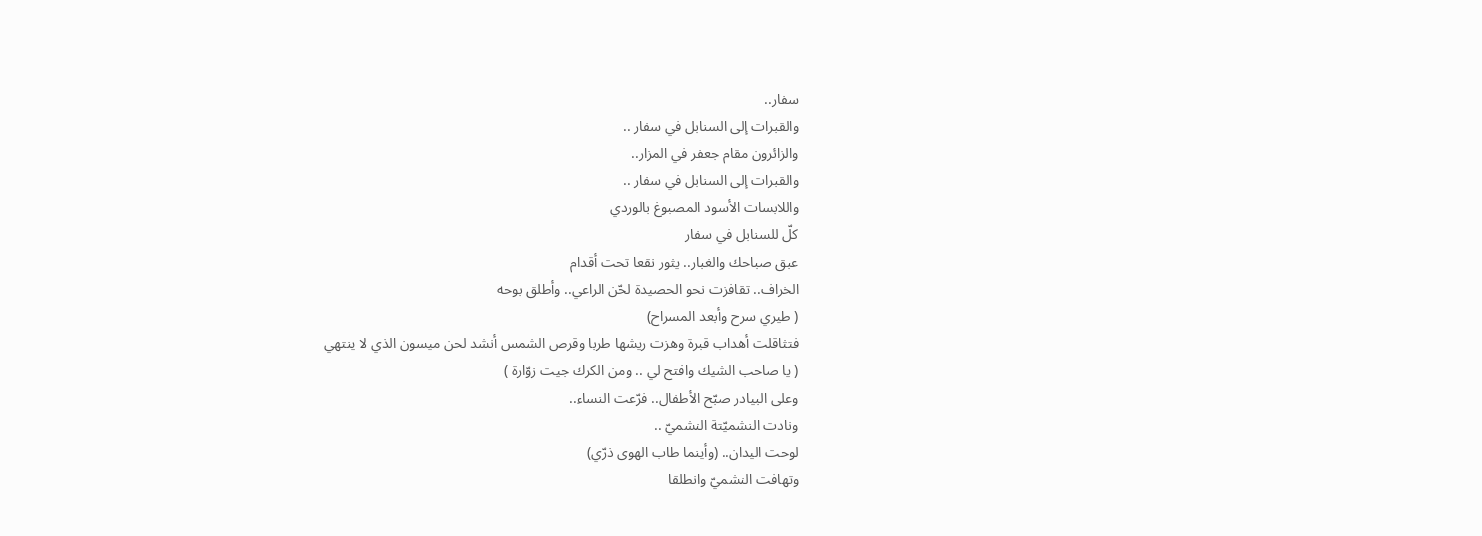سفار..
والقبرات إلى السنابل في سفار ..
والزائرون مقام جعفر في المزار..
والقبرات إلى السنابل في سفار ..
واللابسات الأسود المصبوغ بالوردي
كلّ للسنابل في سفار
عبق صباحك والغبار.. يثور نقعا تحت أقدام
الخراف.. تقافزت نحو الحصيدة لحّن الراعي.. وأطلق بوحه
( طيري سرح وأبعد المسراح)
فتثاقلت أهداب قبرة وهزت ريشها طربا وقرص الشمس أنشد لحن ميسون الذي لا ينتهي
( يا صاحب الشيك وافتح لي .. ومن الكرك جيت زوّارة )
وعلى البيادر صبّح الأطفال.. فرّعت النساء..
ونادت النشميّتة النشميّ ..
لوحت اليدان.. (وأينما طاب الهوى ذرّي)
وتهافت النشميّ وانطلقا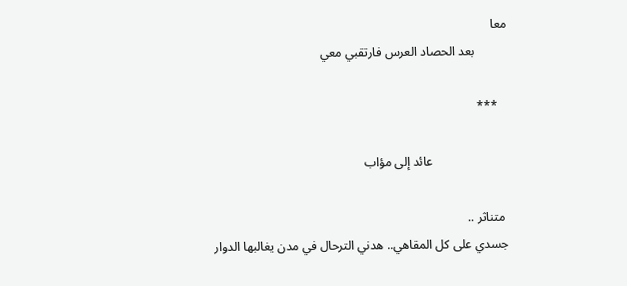معا
          بعد الحصاد العرس فارتقبي معي

   ***

                        عائد إلى مؤاب

 متناثر ..
جسدي على كل المقاهي.. هدني الترحال في مدن يغالبها الدوار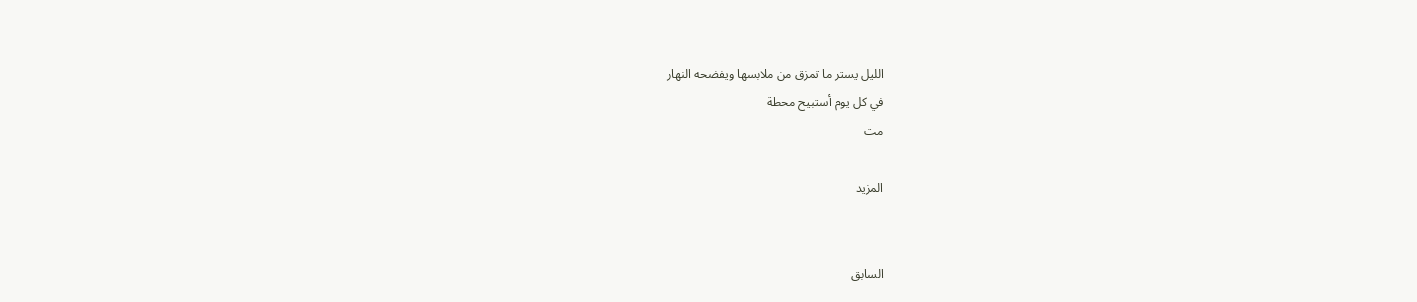الليل يستر ما تمزق من ملابسها ويفضحه النهار
في كل يوم أستبيح محطة
مت

المزيد


السابق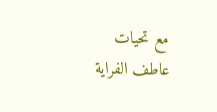مع تحيات عاطف الفراية